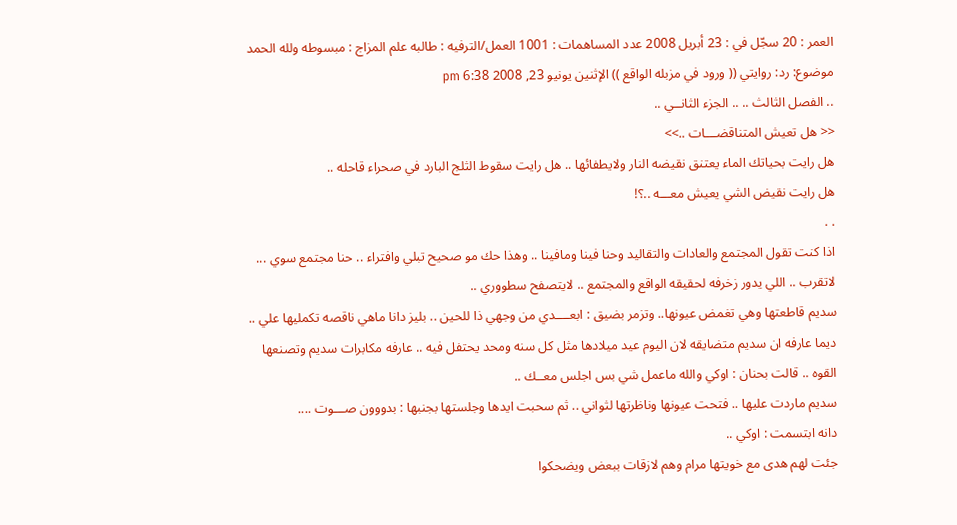العمر : 20 سجّل في : 23 أبريل 2008 عدد المساهمات : 1001 العمل/الترفيه : طالبه علم المزاج : مبسوطه ولله الحمد
موضوع: رد: روايتي (( ورود في مزبله الواقع )) الإثنين يونيو 23, 2008 6:38 pm
.. الفصل الثالث .. .. الجزء الثانــي ..
<< هل تعيش المتناقضـــات ..>>
هل رايت بحياتك الماء يعتنق نقيضه النار ولايطفائها .. هل رايت سقوط الثلج البارد في صحراء قاحله ..
هل رايت نقيض الشي يعيش معـــه ..؟!
. .
اذا كنت تقول المجتمع والعادات والتقاليد وحنا فينا ومافينا .. وهذا حك مو صحيح تبلي وافتراء .. حنا مجتمع سوي ... لاتقرب .. اللي يدور زخرفه لحقيقه الواقع والمجتمع .. لايتصفح سطووري ..
سديم قاطعتها وهي تغمض عيونها.. وتزمر بضيق : ابعــــدي من وجهي ذا للحين .. بليز دانا ماهي ناقصه تكمليها علي ..
ديما عارفه ان سديم متضايقه لان اليوم عيد ميلادها مثل كل سنه ومحد يحتفل فيه .. عارفه مكابرات سديم وتصنعها القوه .. قالت بحنان : اوكي والله ماعمل شي بس اجلس معــك ..
سديم ماردت عليها .. فتحت عيونها وناظرتها لثواني .. ثم سحبت ايدها وجلستها بجنبها : بدووون صـــوت ....
دانه ابتسمت : اوكي ..
جئت لهم هدى مع خويتها مرام وهم لازقات ببعض ويضحكوا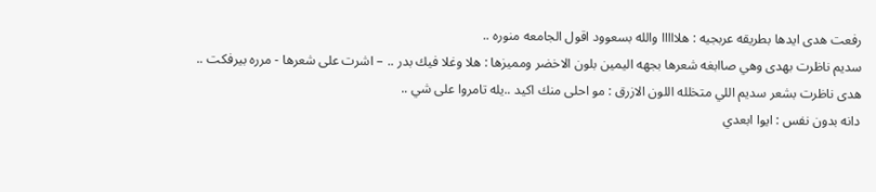رفعت هدى ايدها بطريقه عربجيه : هلااااا والله بسعوود اقول الجامعه منوره ..
سديم ناظرت بهدى وهي صاابغه شعرها بجهه اليمين بلون الاخضر ومميزها : هلا وغلا فيك بدر .. – اشرت على شعرها - مرره بيرفكت ..
هدى ناظرت بشعر سديم اللي متخلله اللون الازرق : مو احلى منك اكيد ..يله تامروا على شي ..
دانه بدون نفس : ايوا ابعدي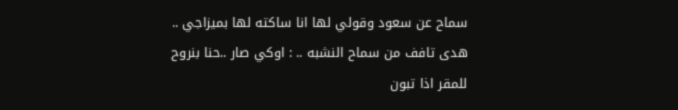سماح عن سعود وقولي لها انا ساكته لها بميزاجي ..
هدى تافف من سماح النشبه .. : اوكي صار ..حنا بنروح للمقر اذا تبون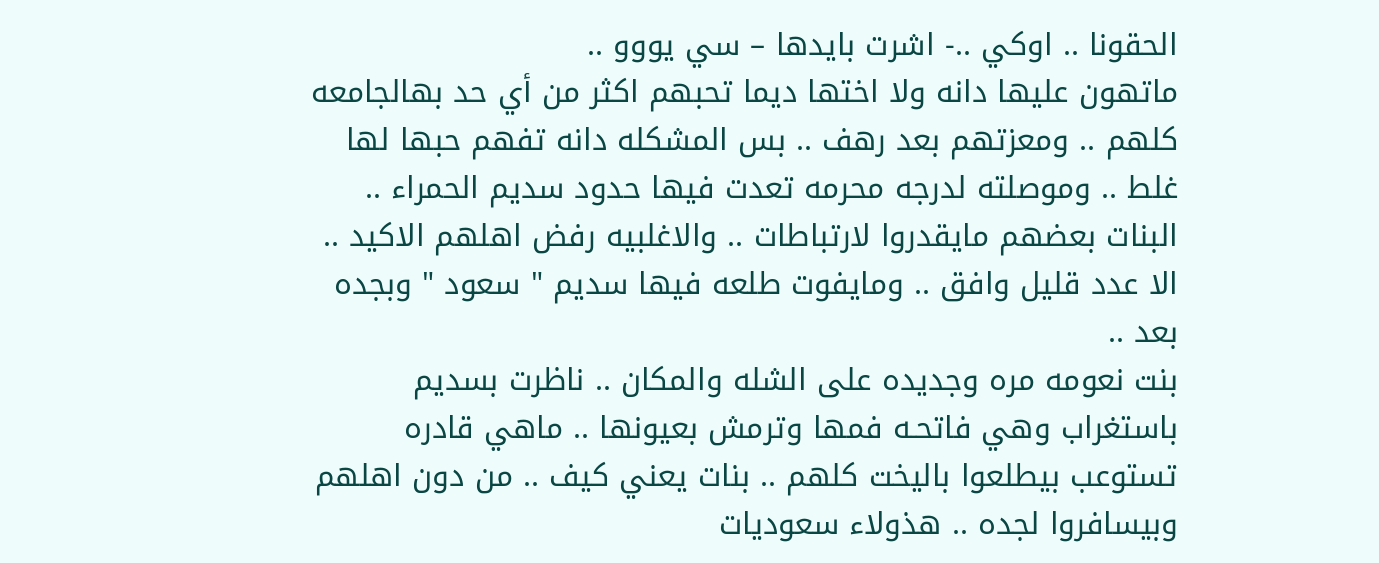الحقونا .. اوكي ..- اشرت بايدها – سي يووو ..
ماتهون عليها دانه ولا اختها ديما تحبهم اكثر من أي حد بهالجامعه كلهم .. ومعزتهم بعد رهف .. بس المشكله دانه تفهم حبها لها غلط .. وموصلته لدرجه محرمه تعدت فيها حدود سديم الحمراء ..
البنات بعضهم مايقدروا لارتباطات .. والاغلبيه رفض اهلهم الاكيد .. الا عدد قليل وافق .. ومايفوت طلعه فيها سديم " سعود " وبجده بعد ..
بنت نعومه مره وجديده على الشله والمكان .. ناظرت بسديم باستغراب وهي فاتحـه فمها وترمش بعيونها .. ماهي قادره تستوعب بيطلعوا باليخت كلهم .. بنات يعني كيف .. من دون اهلهم وبيسافروا لجده .. هذولاء سعوديات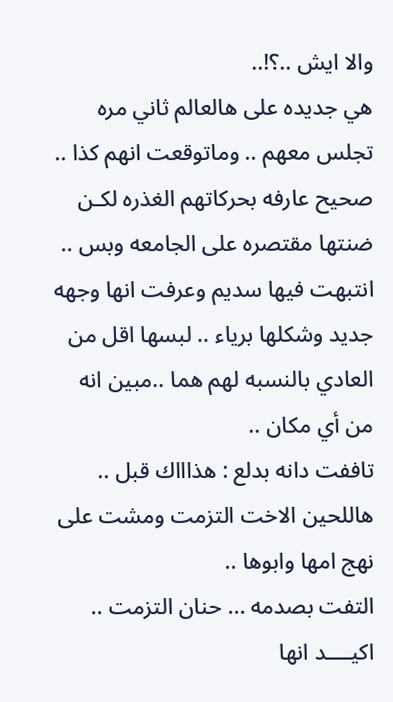والا ايش ..؟!..
هي جديده على هالعالم ثاني مره تجلس معهم .. وماتوقعت انهم كذا .. صحيح عارفه بحركاتهم الغذره لكـن ضنتها مقتصره على الجامعه وبس ..
انتبهت فيها سديم وعرفت انها وجهه جديد وشكلها برياء .. لبسها اقل من العادي بالنسبه لهم هما ..مبين انه من أي مكان ..
تاففت دانه بدلع : هذاااك قبل .. هاللحين الاخت التزمت ومشت على نهج امها وابوها ..
التفت بصدمه ... حنان التزمت .. اكيــــد انها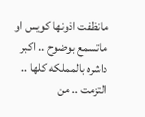مانظفت اذونها كويس او ماتسمع بوضوح .. اكبر داشره بالمملكه كلها .. التزمت .. من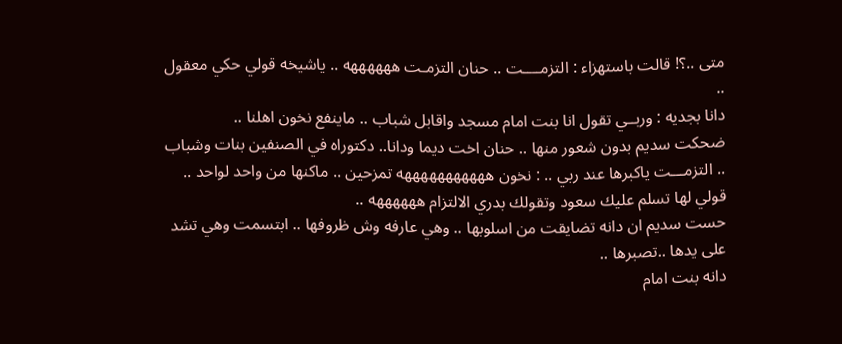متى ..؟! قالت باستهزاء : التزمــــت .. حنان التزمـت ههههههه .. ياشيخه قولي حكي معقول ..
دانا بجديه : وربــي تقول انا بنت امام مسجد واقابل شباب .. ماينفع نخون اهلنا ..
ضحكت سديم بدون شعور منها .. حنان اخت ديما ودانا.. دكتوراه في الصنفين بنات وشباب .. التزمـــت ياكبرها عند ربي .. : نخون هههههههههههه تمزحين .. ماكنها من واحد لواحد .. قولي لها تسلم عليك سعود وتقولك بدري الالتزام ههههههه ..
حست سديم ان دانه تضايقت من اسلوبها .. وهي عارفه وش ظروفها .. ابتسمت وهي تشد على يدها ..تصبرها ..
دانه بنت امام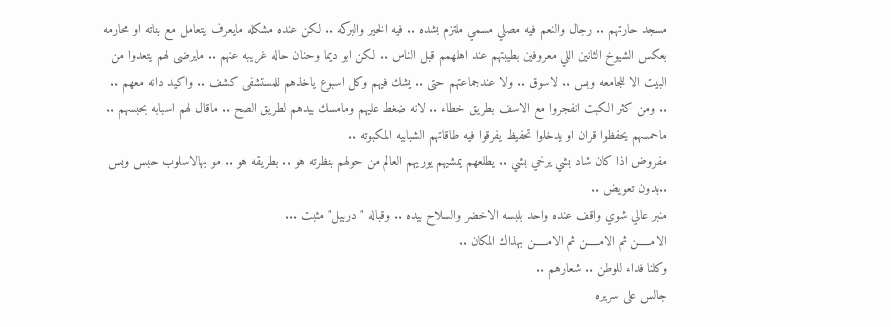مسجد حارتهم .. رجال والنعم فيه مصلي مسمي ملتزم بشده .. فيه الخير والبركه .. لكن عنده مشكله مايعرف يتعامل مع بناته او محارمه بعكس الشيوخ الثانين اللي معروفين بطيبتهم عند اهلهمم قبل الناس .. لكن ابو ديما وحنان حاله غريبه عنهم .. مايرضى لهم يتعدوا من البيت الا للجامعه وبس .. لاسوق .. ولا عندجماعتهم حتى .. يشك فيهم وكل اسبوع ياخذهم للمستشفى كشف .. واكيد دانه معهم ..
.. ومن كثر الكبت انفجروا مع الاسف بطريق خطاء .. لانه ضغط عليهم ومامسك بيدهم لطريق الصح .. ماقال لهم اسبابه بحبسهم .. ماحمسهم يحفظوا قران او يدخلوا تحفيظ يفرقوا فيه طاقاتهم الشبابيه المكبوته ..
مفروض اذا كان شاد بشي يرخي بشي .. يطلعهم يمشيهم يوريهم العالم من حولهم بنظرته هو .. بطريقه هو .. مو بهالاسلوب حبس وبس ..بدون تعويض ..
منبر عالي شوي واقف عنده واحد بلبسه الاخضر والسلاح بيده .. وقباله "دربيل" مثبت ...
الامـــــن ثم الامـــــن ثم الامـــــن بهذاك المكان ..
وكلنا فداء للوطن .. شعارهم ..
جالس على سريره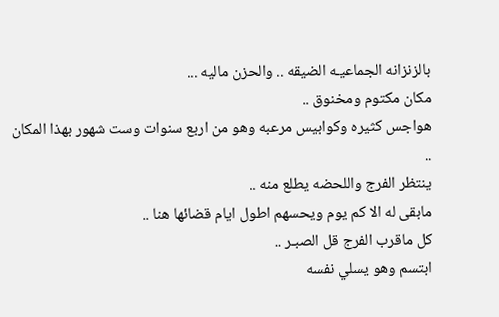بالزنزانه الجماعيـه الضيقه .. والحزن ماليه ...
مكان مكتوم ومخنوق ..
هواجس كثيره وكوابيس مرعبه وهو من اربع سنوات وست شهور بهذا المكان ..
ينتظر الفرج واللحضه يطلع منه ..
مابقى له الا كم يوم ويحسهم اطول ايام قضائها هنا ..
كل ماقرب الفرج قل الصبـر ..
ابتسم وهو يسلي نفسه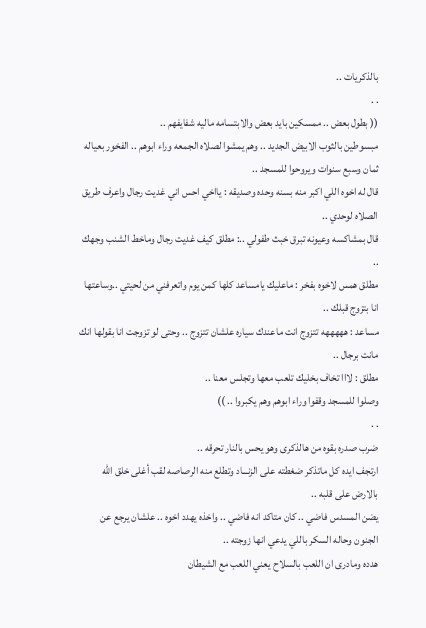بالذكريات ..
. .
(( بطول بعض .. ممسكين بايد بعض والابتسامه ماليه شفايفهم ..
مبسوطين بالثوب الابيض الجديد .. وهم يمشوا لصلاه الجمعه وراء ابوهم .. الفخور بعياله ثمان وسبع سنوات ويروحوا للمسجد ..
قال له اخوه اللي اكبر منه بسنه وحده وصديقه : يااخي احس اني غديت رجال واعرف طريق الصلاه لوحدي ..
قال بمشاكسه وعيونه تبرق خبث طفولي ..: مطلق كيف غديت رجال وماخط الشنب وجهك ..
مطلق همس لاخوه بفخر : ماعليك يامساعد كلها كمن يوم واتعرفني من لحيتي ..وساعتها انا بتزوج قبلك ..
مساعد : هههههه تتزوج انت ماعندك سياره علشان تتزوج .. وحتى لو تزوجت انا بقولها انك مانت برجال ..
مطلق : لااا تخاف بخليك تلعب معها وتجلس معنا ..
وصلوا للمسجد وقفوا وراء ابوهم وهم يكبروا .. ))
. .
ضرب صدره بقوه من هالذكرى وهو يحس بالنار تحرقه ..
ارتجف ايده كل ماتذكر ضغطته على الزنـــاد وتطلع منه الرصاصه لقب أغلى خلق الله بالارض على قلبه ..
يضن المسدس فاضي .. كان متاكد انه فاضي .. واخذه يهدد اخوه .. علشان يرجع عن الجنون وحاله السكر باللي يدعي انها زوجته ..
هدده ومادرى ان اللعب بالسلاح يعني اللعب مع الشيطان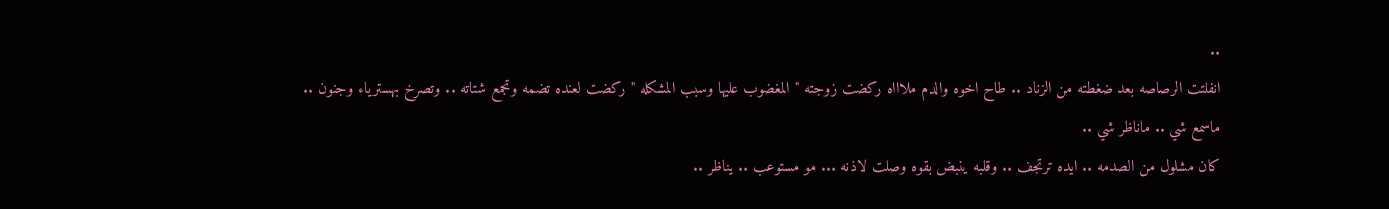..
انفلتت الرصاصه بعد ضغطته من الزناد .. طاح اخوه والدم ملاااه ركضت زوجته " المغضوب عليها وسبب المشكله " ركضت لعنده تضمه وتجمع شتاته .. وتصرخ بهسترياء وجنون ..
ماسمع شي .. ماناظر شي ..
كان مشلول من الصدمه .. ايده ترتجف .. وقلبه ينبض بقوه وصلت لاذنه ... مو مستوعب .. يناظر ..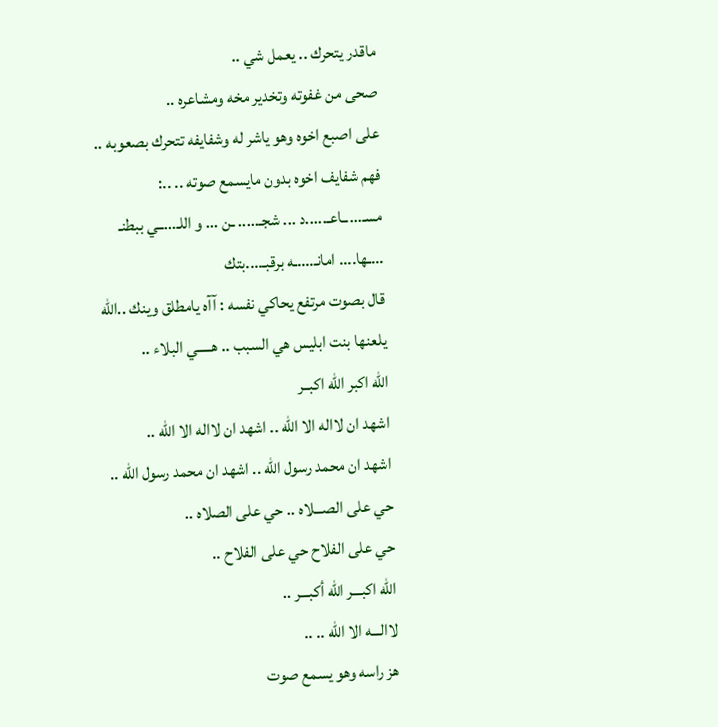ماقدر يتحرك .. يعمل شي ..
صحى من غفوته وتخدير مخه ومشاعره ..
على اصبع اخوه وهو ياشر له وشفايفه تتحرك بصعوبه .. فهم شفايف اخوه بدون مايسمع صوته .. ..: مسـ....ـاعـ.....د ... شجـ..... ـن ... و اللـ...ــي ببطنـ ...ـها.... امانـ....ـه برقبـ....بتك
قال بصوت مرتفع يحاكي نفسه : آآه يامطلق وينك ..الله يلعنها بنت ابليس هي السبب .. هـــــي البلاء ..
الله اكبر الله اكبــر
اشهد ان لااله الا الله .. اشهد ان لااله الا الله ..
اشهد ان محمد رسول الله .. اشهد ان محمد رسول الله ..
حي على الصـــلاه .. حي على الصلاه ..
حي على الفلاح حي على الفلاح ..
الله اكبـــر الله أكبـــر ..
لاالـــه الا الله .. ..
هز راسه وهو يسمع صوت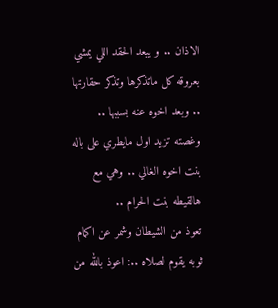الاذان .. و يبعد الحقد اللي يمشي بعروقه كل ماتذكرها وتذكر حقارتها .. وبعد اخوه عنه بسببها ..
وغصته تزيد اول مايطري على باله بنت اخوه الغالي .. وهي مع هالقيطه بنت الحرام ..
تعوذ من الشيطان وشمر عن اكمام ثوبه يقوم لصلاه ..: اعوذ بالله من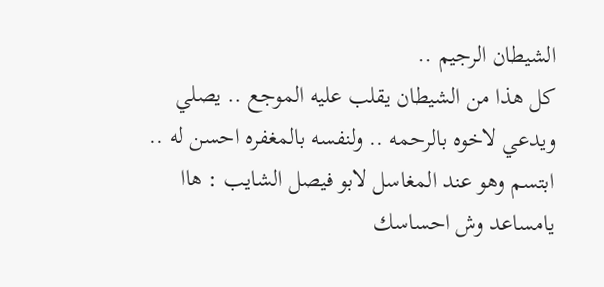الشيطان الرجيم ..
كل هذا من الشيطان يقلب عليه الموجع .. يصلي ويدعي لاخوه بالرحمه .. ولنفسه بالمغفره احسن له ..
ابتسم وهو عند المغاسل لابو فيصل الشايب : هاا يامساعد وش احساسك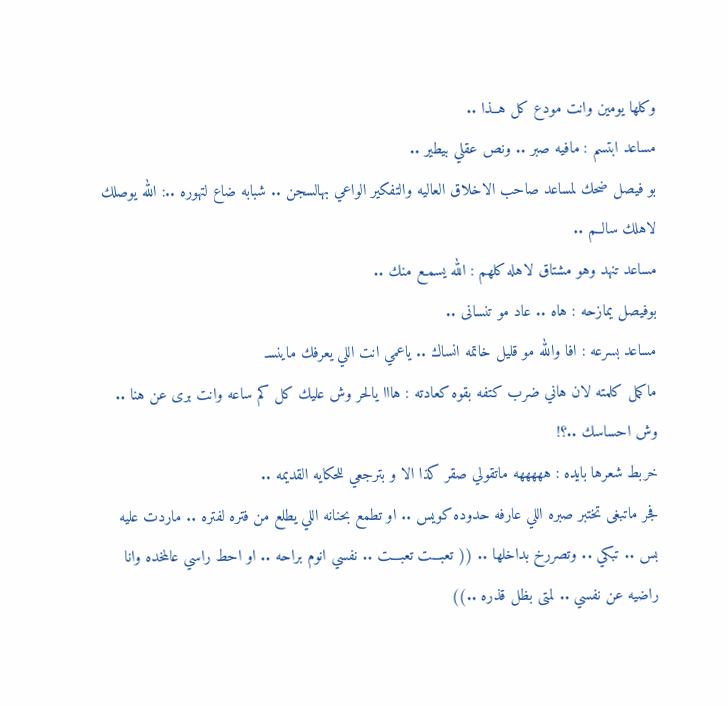وكلها يومين وانت مودع كل هــذا ..
مساعد ابتسم : مافيه صبر .. ونص عقلي بيطير ..
بو فيصل ضحك لمساعد صاحب الاخلاق العاليه والتفكير الواعي بهالسجن .. شبابه ضاع لتهوره ..: الله يوصلك لاهلك سالــم ..
مساعد تنهد وهو مشتاق لاهله كلهم : الله يسمـع منك ..
بوفيصل يمازحه : هاه .. عاد مو تنسانى ..
مساعد بسرعه : افا والله مو قليل خاتمه انساك .. ياعمي انت اللي يعرفك ماينسـ
ماكمل كلمته لان هاني ضرب كتفه بقوه كعادته : هااا يالحر وش عليك كل كم ساعه وانت برى عن هنا .. وش احساسك ..؟!
خربط شعرها بايده : هههههه ماتقولي صقر كذا الا و بترجعي للحكايه القديمه ..
فجر ماتبغى تختبر صبره اللي عارفه حدوده كويس .. او تطمع بحنانه اللي يطلع من فتره لفتره .. ماردت عليه بس .. تبكي .. وتصررخ بداخلها .. (( تعبـــت تعبـــت .. نفسي انوم براحه .. او احط راسي عالمخده وانا راضيه عن نفسي .. لمتى بظل قذره ..))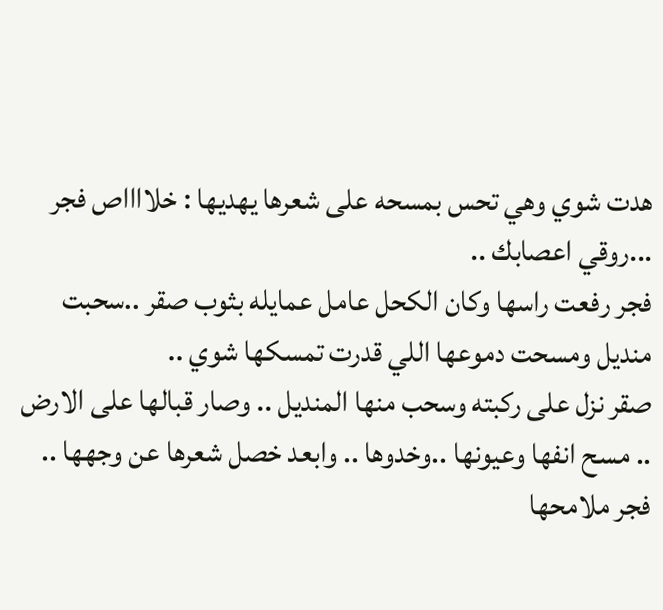هدت شوي وهي تحس بمسحه على شعرها يهديها : خلااااص فجر ...روقي اعصابك ..
فجر رفعت راسها وكان الكحل عامل عمايله بثوب صقر ..سحبت منديل ومسحت دموعها اللي قدرت تمسكها شوي ..
صقر نزل على ركبته وسحب منها المنديل .. وصار قبالها على الارض .. مسح انفها وعيونها ..وخدوها .. وابعد خصل شعرها عن وجهها ..
فجر ملامحها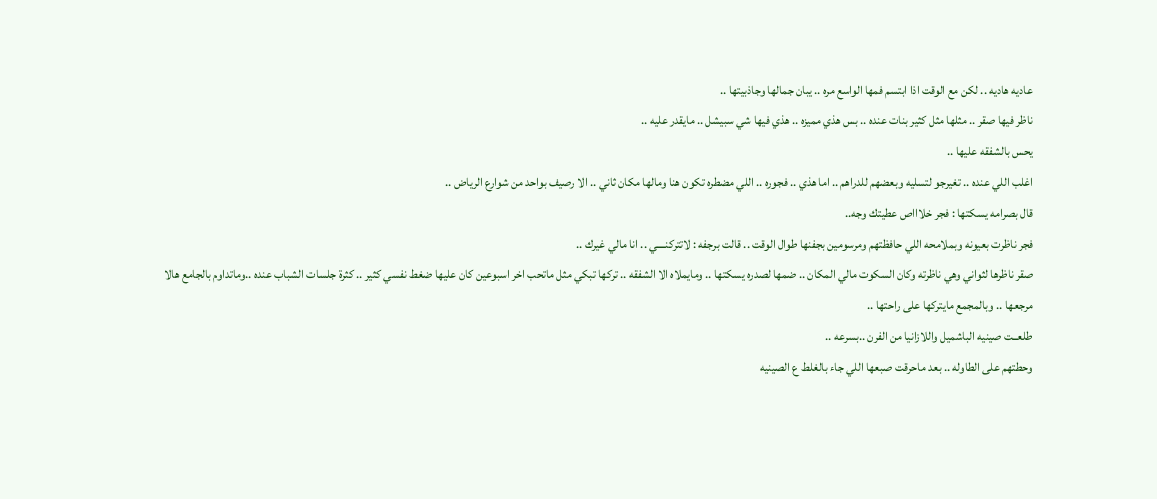عاديه هاديه .. لكن مع الوقت اذا ابتسم فمها الواسع مره .. يبان جمالها وجاذبيتها ..
ناظر فيها صقر .. مثلها مثل كثير بنات عنده .. بس هذي مميزه .. هذي فيها شي سبيشل .. مايقدر عليه ..
يحس بالشفقه عليها ..
اغلب اللي عنده .. تغيرجو لتسليه وبعضهم للدراهم .. اما هذي .. فجوره .. اللي مضطره تكون هنا ومالها مكان ثاني .. الا رصيف بواحد من شوارع الرياض ..
قال بصرامه يسكتها : فجر خلاااص عطيتك وجه..
فجر ناظرت بعيونه وبملامحه اللي حافظتهم ومرسومين بجفنها طوال الوقت .. قالت برجفه : لاتتركنــــي .. انا مالي غيرك ..
صقر ناظرها لثواني وهي ناظرته وكان السكوت مالي المكان .. ضمها لصدره يسكتها .. ومايملاه الا الشفقه .. تركها تبكي مثل ماتحب اخر اسبوعين كان عليها ضغط نفسي كثير .. كثرة جلسات الشباب عنده ..وماتداوم بالجامع هالا مرجعها .. وبالمجمع مايتركها على راحتها ..
طلعــت صينيه الباشميل واللازانيا من الفرن ..بسرعه ..
وحطتهم على الطاوله .. بعد ماحرقت صبعها اللي جاء بالغلط ع الصينيه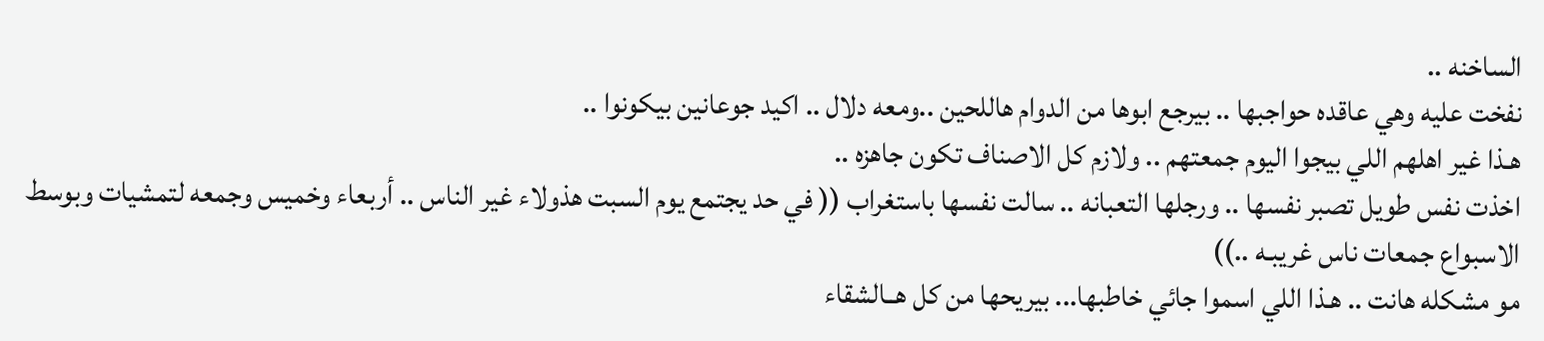الساخنه ..
نفخت عليه وهي عاقده حواجبها .. بيرجع ابوها من الدوام هاللحين ..ومعه دلال .. اكيد جوعانين بيكونوا ..
هـذا غير اهلهم اللي بيجوا اليوم جمعتهم .. ولازم كل الاصناف تكون جاهزه ..
اخذت نفس طويل تصبر نفسها .. ورجلها التعبانه .. سالت نفسها باستغراب (( في حد يجتمع يوم السبت هذولاء غير الناس .. أربعاء وخميس وجمعه لتمشيات وبوسط الاسبواع جمعات ناس غريبـه ..))
مو مشكله هانت .. هـذا اللي اسموا جائي خاطبها... بيريحها من كل هــالشقاء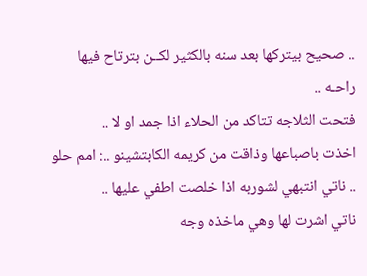.. صحيح بيتركها بعد سنه بالكثير لكــن بترتاح فيها راحـه ..
فتحت الثلاجه تتاكد من الحلاء اذا جمد او لا ..
اخذت باصباعها وذاقت من كريمه الكابتشينو ..: امم حلو .. ناتي انتبهي لشوربه اذا خلصت اطفي عليها ..
ناتي اشرت لها وهي ماخذه وجه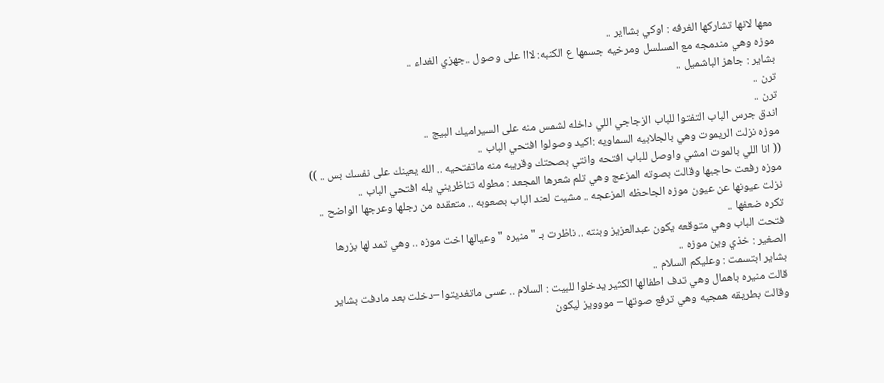معها لانها تشاركها الغرفه : اوكي بشااير ..
موزه وهي مندمجه مع المسلسل ومرخيه جسمها ع الكنبه: لااا على وصول ..جهزي الغداء ..
بشاير : جاهز الباشميل ..
ترن ..
ترن ..
اندق جرس الباب التفتوا للباب الزجاجي اللي داخله لشمس منه على السيراميك البيج ..
موزه نزلت الريموت وهي بالجلابيه السماويه :اكيد وصولوا افتحي الباب ..
(( انا اللي بالموت امشي واوصل للباب افتحه وانتي بصحتك وقريبه منه ماتفتحيه .. الله يعينك على نفسك بس .. ))
موزه رفعت حاجبها وقالت بصوته المزعج وهي تلم شعرها المجعد : مطوله تناظريني يله افتحي الباب ..
نزلت عيونها عن عيون موزه الجاحظه المزعجه .. مشيت لعند الباب بصعوبه .. متعقده من رجلها وعرجها الواضح .. تكره ضعفها ..
فتحت الباب وهي متوقعه يكون عبدالعزيز وبنته .. ناظرت بـ " منيره " وعيالها اخت موزه .. وهي تمد لها بزرها الصغير : خذي وين موزه ..
بشاير ابتسمت : وعليكم السلام ..
قالت منيره باهمال وهي تدف اطفالها الكثير يدخلوا للبيت : السلام .. عسى ماتغديتوا –دخلت بعد مادفت بشاير وقالت بطريقه همجيه وهي ترفع صوتها – مووويز ليكون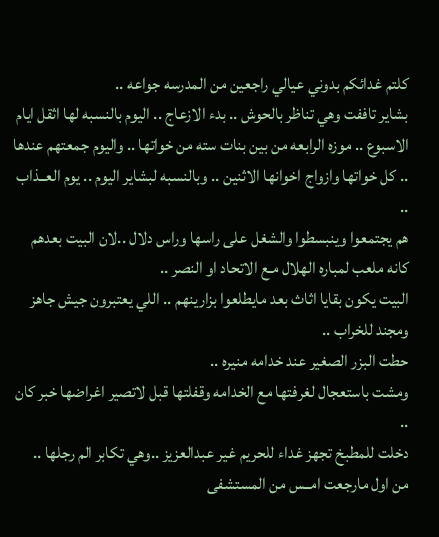كلتم غدائكم بدوني عيالي راجعين من المدرسه جواعه ..
بشاير تاففت وهي تناظر بالحوش .. بدء الازعاج .. اليوم بالنسبه لها اثقل ايام الاسبوع .. موزه الرابعه من بين بنات سته من خواتها .. واليوم جمعتهم عندها .. كل خواتها وازواج اخوانها الاثنين .. وبالنسبه لبشاير اليوم .. يوم العــذاب ..
هم يجتمعوا وينبسطوا والشغل على راسها وراس دلال ..لان البيت بعدهم كانه ملعب لمباره الهلال مـع الاتحاد او النصر ..
البيت يكون بقايا اثاث بعد مايطلعوا بزارينهم .. اللي يعتبرون جيش جاهز ومجند للخراب ..
حطت البزر الصغير عند خدامه منيره ..
ومشت باستعجال لغرفتها مع الخدامه وقفلتها قبل لاتصير اغراضها خبر كان ..
دخلت للمطبخ تجهز غداء للحريم غير عبدالعزيز ..وهي تكابر الم رجلها ..
من اول مارجعت امــس من المستشفى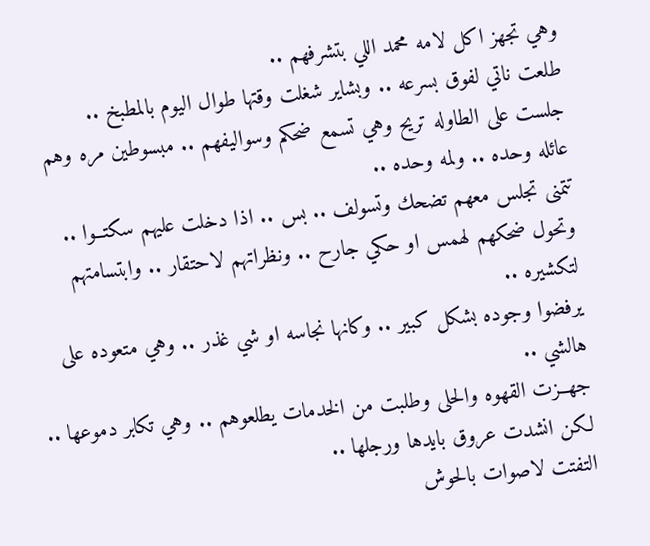وهي تجهز اكل لامه محمد اللي بتشرفهم ..
طلعت ناتي لفوق بسرعه .. وبشاير شغلت وقتها طوال اليوم بالمطبخ ..
جلست على الطاوله تريح وهي تسمع ضحكم وسواليفهم .. مبسوطين مره وهم عائله وحده .. ولمه وحده ..
تتمنى تجلس معهم تضحك وتسولف .. بس .. اذا دخلت عليهم سكتــوا .. وتحول ضحكهم لهمس او حكي جارح .. ونظراتهم لاحتقار .. وابتسامتهم لتكشيره ..
يرفضوا وجوده بشكل كبير .. وكانها نجاسه او شي غذر .. وهي متعوده على هالشي ..
جهــزت القهوه والحلى وطلبت من الخدمات يطلعوهم .. وهي تكابر دموعها .. لكن انشدت عروق بايدها ورجلها ..
التفتت لاصوات بالحوش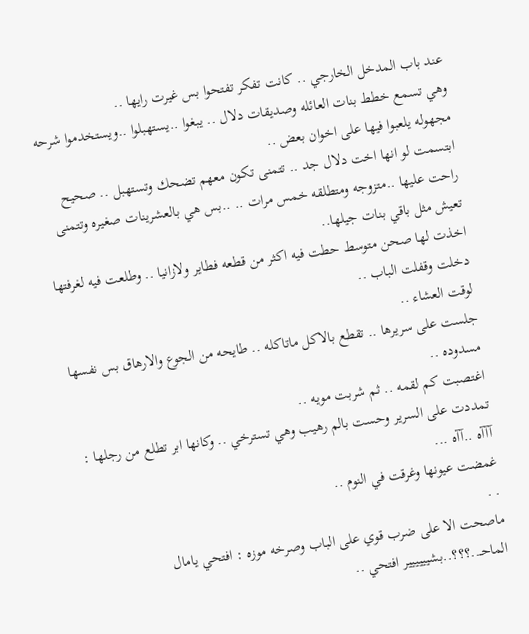عند باب المدخل الخارجي .. كانت تفكر تفتحوا بس غيرت رايها ..
وهي تسمع خطط بنات العائله وصديقات دلال .. يبغوا ..يستهبلوا ..ويستخدموا شرحه مجهوله يلعبوا فيها على اخوان بعض ..
ابتسمت لو انها اخت دلال جد .. تتمنى تكون معهم تضحك وتستهبل .. صحيح راحت عليها ..متزوجه ومتطلقه خمس مرات .. ..بس هي بالعشرينات صغيره وتتمنى تعيش مثل باقي بنات جيلها..
اخذت لها صحن متوسط حطت فيه اكثر من قطعه فطاير ولازانيا .. وطلعت فيه لغرفتها دخلت وقفلت الباب ..
لوقت العشاء ..
جلست على سريرها .. تقطع بالاكل ماتاكله .. طايحه من الجوع والارهاق بس نفسها مسدوده ..
اغتصبت كم لقمه .. ثم شربت مويه ..
تمددت على السرير وحست بالم رهيب وهي تسترخي .. وكانها ابر تطلع من رجلها : آآآه ..آآه ...
غمضت عيونها وغرقت في النوم ..
. .
ماصحت الا على ضرب قوي على الباب وصرخه موزه : افتحي يامال الماحـ..؟؟؟..بشيييييير افتحي ..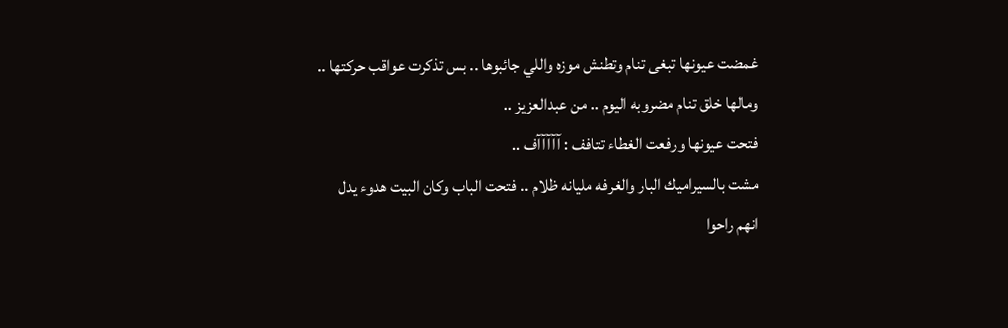غمضت عيونها تبغى تنام وتطنش موزه واللي جائبوها .. بس تذكرت عواقب حركتها .. ومالها خلق تنام مضروبه اليوم .. من عبدالعزيز ..
فتحت عيونها ورفعت الغطاء تتافف : آآآآآف ..
مشت بالسيراميك البار والغرفه مليانه ظلام .. فتحت الباب وكان البيت هدوء يدل انهم راحوا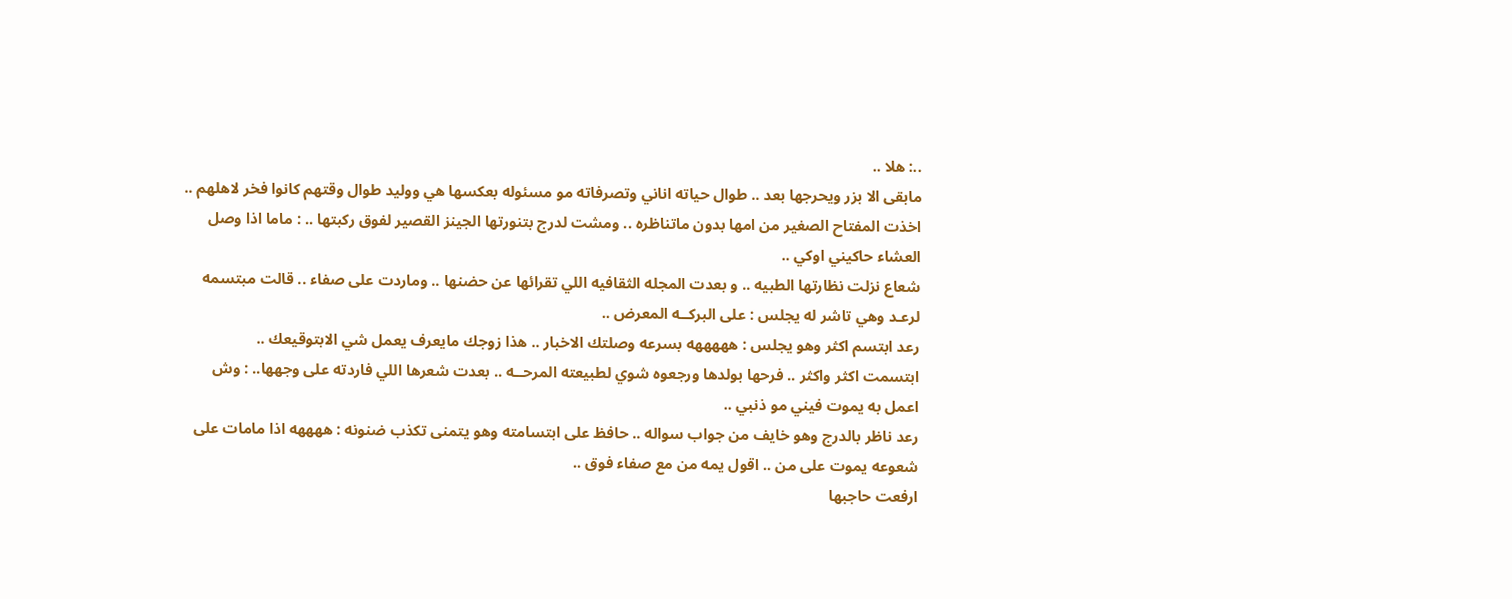..: هلا ..
مابقى الا بزر ويحرجها بعد .. طوال حياته اناني وتصرفاته مو مسئوله بعكسها هي ووليد طوال وقتهم كانوا فخر لاهلهم ..
اخذت المفتاح الصغير من امها بدون ماتناظره .. ومشت لدرج بتنورتها الجينز القصير لفوق ركبتها .. : ماما اذا وصل العشاء حاكيني اوكي ..
شعاع نزلت نظارتها الطبيه .. و بعدت المجله الثقافيه اللي تقرائها عن حضنها .. وماردت على صفاء .. قالت مبتسمه لرعـد وهي تاشر له يجلس : على البركــه المعرض ..
رعد ابتسم اكثر وهو يجلس : هههههه بسرعه وصلتك الاخبار .. هذا زوجك مايعرف يعمل شي الابتوقيعك ..
ابتسمت اكثر واكثر .. فرحها بولدها ورجعوه شوي لطبيعته المرحــه .. بعدت شعرها اللي فاردته على وجهها.. : وش اعمل به يموت فيني مو ذنبي ..
رعد ناظر بالدرج وهو خايف من جواب سواله .. حافظ على ابتسامته وهو يتمنى تكذب ضنونه : ههههه اذا مامات على شعوعه يموت على من .. اقول يمه من مع صفاء فوق ..
ارفعت حاجبها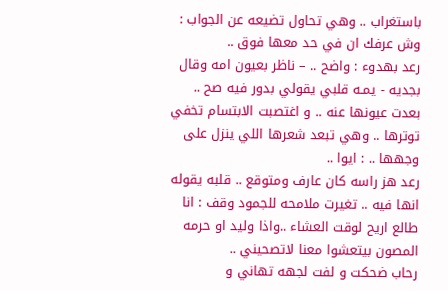باستغراب .. وهي تحاول تضيعه عن الجواب : وش عرفك ان في حد معها فوق ..
رعد بهدوء : واضح .. – ناظر بعيون امه وقال بجديه - يمـه قلبي يقولي بدور فيه صح ..
بعدت عيونها عنه .. و اغتصبت الابتسام تخفي توترها .. وهي تبعد شعرها اللي ينزل على وجهها .. : ايوا ..
رعد هز راسه كان عارف ومتوقع .. قلبه يقوله انها فيه .. تغيرت ملامحه للجمود وقف : انا طالع اريح لوقت العشاء ..واذا وليد او حرمه المصون بيتعشوا معنا لاتصحيني ..
رحاب ضحكت و لفت لجهه تهاني و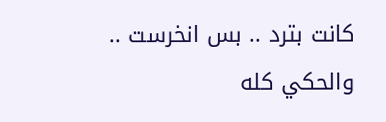كانت بترد .. بس انخرست .. والحكي كله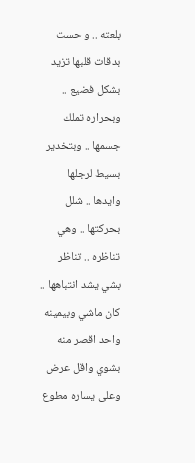بلعته .. و حست بدقات قلبها تزيد بشكل فضيع .. وبحراره تملك جسمها .. وبتخدير بسيط لرجلها وايدها .. شلل بحركتها .. وهي تناظره .. تناظر بشي يشد انتباهها ..
كان ماشي وبيمينه واحد اقصر منه بشوي واقل عرض وعلى يساره مطوع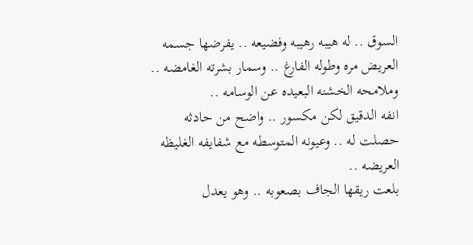السوق .. له هيبه رهيبه وفضيعه .. يفرضها جسمه العريض مره وطوله الفارغ .. وسمار بشرته الغامضه .. وملامحه الخشنه البعيده عن الوسامه ..
انفه الدقيق لكن مكسور .. واضح من حادثه حصلت له .. وعيونه المتوسطه مع شفايفه الغليظه العريضه ..
بلعت ريقها الجاف بصعوبه .. وهو يعدل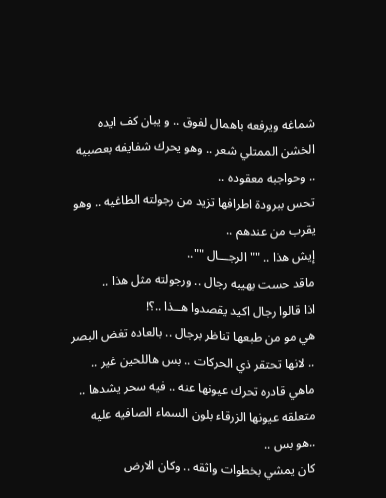شماغه ويرفعه باهمال لفوق .. و يبان كف ايده الخشن الممتلي شعر .. وهو يحرك شفايفه بعصبيه .. وحواجبه معقوده ..
تحس ببرودة اطرافها تزيد من رجولته الطاغيه .. وهو يقرب من عندهم ..
إيش هذا .. "" الرجـــال ""..
ماقد حست بهيبه رجال .. ورجولته مثل هذا ..
اذا قالوا رجال اكيد يقصدوا هــذا ..؟!
هي مو من طبعها تناظر برجال .. بالعاده تغض البصر .. لانها تحتقر ذي الحركات .. بس هاللحين غير ..
ماهي قادره تحرك عيونها عنه .. فيه سحر يشدها .. متعلقه عيونها الزرقاء بلون السماء الصافيه عليه ..هو بس ..
كان يمشي بخطوات واثقه .. وكان الارض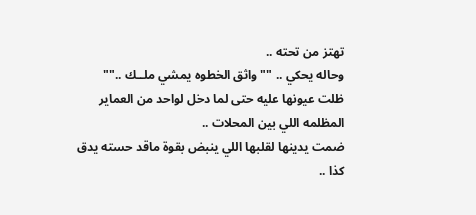تهتز من تحته ..
وحاله يحكي .. "" واثق الخطوه يمشي ملــك ..""
ظلت عيونها عليه حتى لما دخل لواحد من العماير المظلمه اللي بين المحلات ..
ضمت يدينها لقلبها اللي ينبض بقوة ماقد حسته يدق كذا ..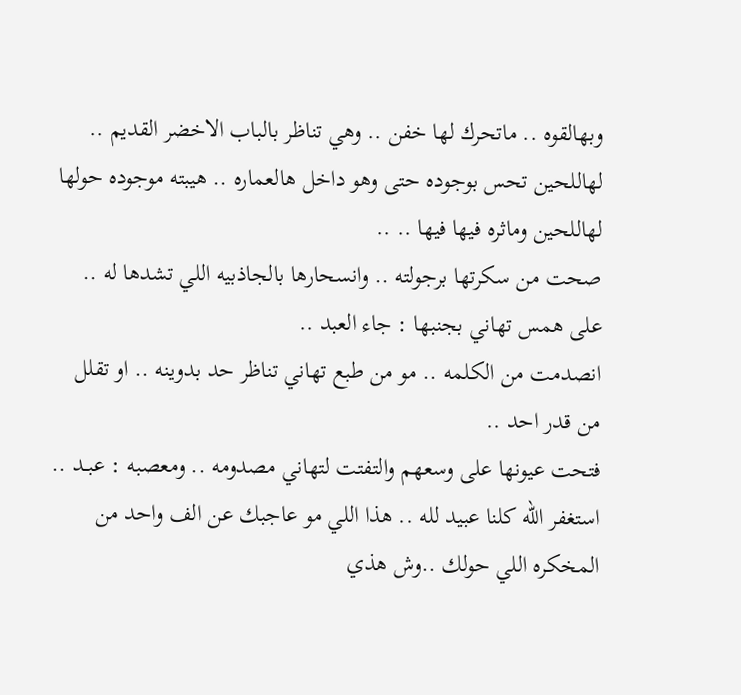وبهالقوه .. ماتحرك لها خفن .. وهي تناظر بالباب الاخضر القديم .. لهاللحين تحس بوجوده حتى وهو داخل هالعماره .. هيبته موجوده حولها لهاللحين وماثره فيها فيها .. ..
صحت من سكرتها برجولته .. وانسحارها بالجاذبيه اللي تشدها له .. على همس تهاني بجنبها : جاء العبد ..
انصدمت من الكلمه .. مو من طبع تهاني تناظر حد بدوينه .. او تقلل من قدر احد ..
فتحت عيونها على وسعهم والتفتت لتهاني مصدومه .. ومعصبه : عبــد .. استغفر الله كلنا عبيد لله .. هذا اللي مو عاجبك عن الف واحد من المخكره اللي حولك ..وش هذي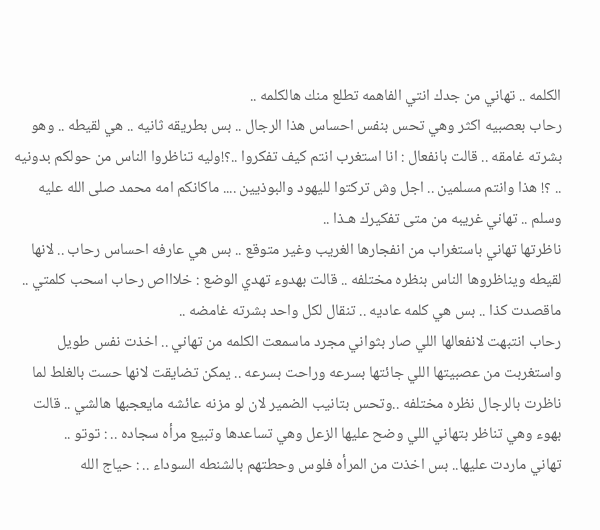الكلمه .. تهاني من جدك انتي الفاهمه تطلع منك هالكلمه ..
رحاب بعصبيه اكثر وهي تحس بنفس احساس هذا الرجال .. بس بطريقه ثانيه .. هي لقيطه .. وهو بشرته غامقه .. قالت بانفعال : انا استغرب انتم كيف تفكروا ..؟!وليه تناظروا الناس من حولكم بدونيه .. ؟! هذا وانتم مسلمين .. اجل وش تركتوا لليهود والبوذيين .... ماكانكم امه محمد صلى الله عليه وسلم .. تهاني غريبه من متى تفكيرك هـذا ..
ناظرتها تهاني باستغراب من انفجارها الغريب وغير متوقع .. بس هي عارفه احساس رحاب .. لانها لقيطه ويناظروها الناس بنظره مختلفه .. قالت بهدوء تهدي الوضع : خلاااص رحاب اسحب كلمتي .. ماقصدت كذا .. بس هي كلمه عاديه .. تنقال لكل واحد بشرته غامضه ..
رحاب انتبهت لانفعالها اللي صار بثواني مجرد ماسمعت الكلمه من تهاني .. اخذت نفس طويل واستغربت من عصبيتها اللي جائتها بسرعه وراحت بسرعه .. يمكن تضايقت لانها حست بالغلط لما ناظرت بالرجال نظره مختلفه ..وتحس بتانيب الضمير لان لو مزنه عائشه مايعجبها هالشي .. قالت بهوء وهي تناظر بتهاني اللي وضح عليها الزعل وهي تساعدها وتبيع مرأه سجاده .. : توتو ..
تهاني ماردت عليها.. بس اخذت من المرأه فلوس وحطتهم بالشنطه السوداء .. : حياج الله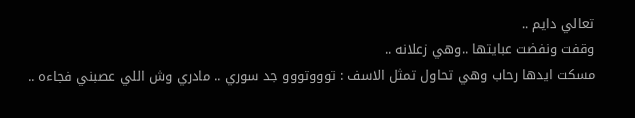تعالي دايم ..
وقفت ونفضت عبايتها ..وهي زعلانه ..
مسكت ايدها رحاب وهي تحاول تمثل الاسف : توووتووو جد سوري .. مادري وش اللي عصبني فجاءه ..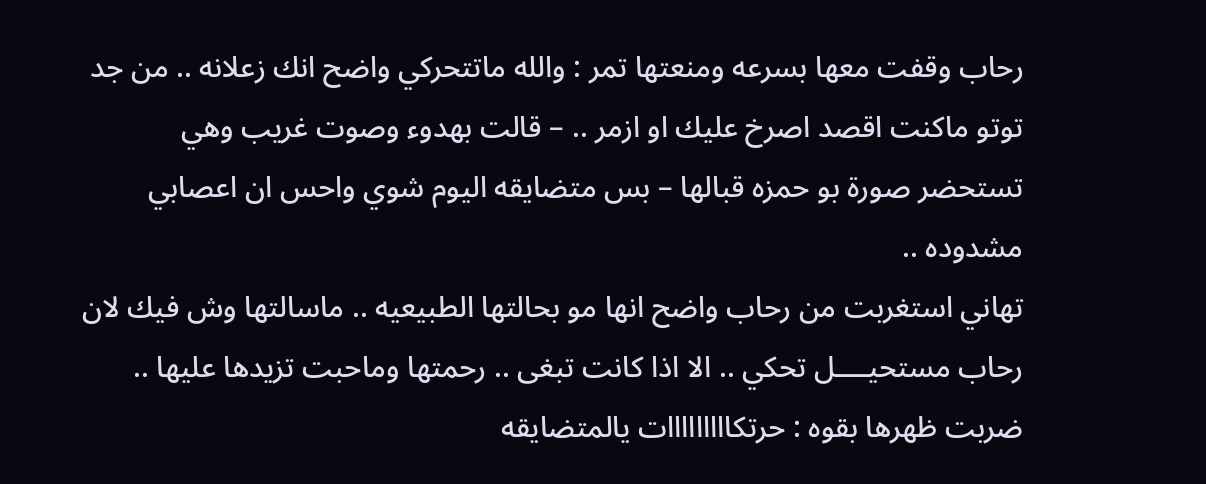رحاب وقفت معها بسرعه ومنعتها تمر : والله ماتتحركي واضح انك زعلانه .. من جد توتو ماكنت اقصد اصرخ عليك او ازمر .. – قالت بهدوء وصوت غريب وهي تستحضر صورة بو حمزه قبالها – بس متضايقه اليوم شوي واحس ان اعصابي مشدوده ..
تهاني استغربت من رحاب واضح انها مو بحالتها الطبيعيه .. ماسالتها وش فيك لان رحاب مستحيــــل تحكي .. الا اذا كانت تبغى .. رحمتها وماحبت تزيدها عليها .. ضربت ظهرها بقوه : حرتكااااااااات يالمتضايقه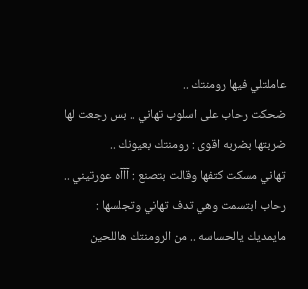عاملتلي فيها رومنتك ..
ضحكت رحاب على اسلوب تهاني .. بس رجعت لها ضربتها بضربه اقوى : رومنتك بعيونك ..
تهاني مسكت كتفها وقالت بتصنع : آآآه عورتيني ..
رحاب ابتسمت وهي تدف تهاني وتجلسها : مايمديك يالحساسه .. من الرومنتك هاللحين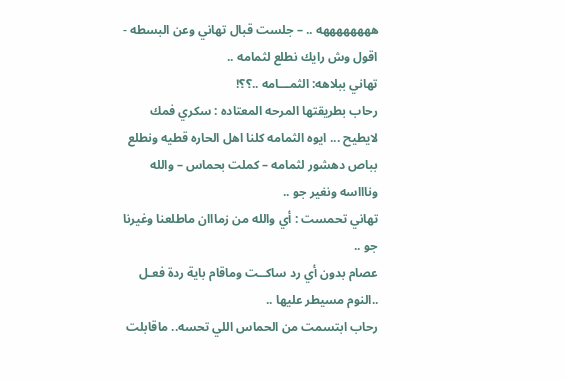ههههههههه .. – جلست قبال تهاني وعن البسطه - اقول وش رايك نطلع لثمامه ..
تهاني ببلاهه: الثمـــامه ..؟؟!
رحاب بطريقتها المرحه المعتاده : سكري فمك لايطيح ... ايوه الثمامه كلنا اهل الحاره قطيه ونطلع بباص دهشور لثمامه – كملت بحماس – والله وناااسه ونغير جو ..
تهاني تحمست : أي والله من زمااان ماطلعنا وغيرنا جو ..
عصام بدون أي رد ساكــت وماقام باية ردة فعـل ..النوم مسيطر عليها ..
رحاب ابتسمت من الحماس اللي تحسه.. ماقابلت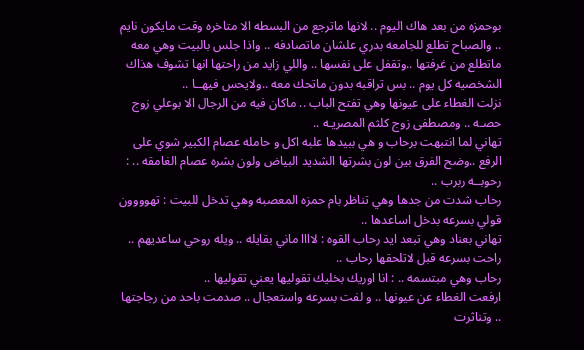بوحمزه من بعد هاك اليوم .. لانها ماترجع من البسطه الا متاخره وقت مايكون نايم .. والصباح تطلع للجامعه بدري علشان ماتصادفه .. واذا جلس بالبيت وهي معه ماتطلع من غرفتها ..وتقفل على نفسها .. واللي زايد من راحتها انها تشوف هذاك الشخصيه كل يوم .. بس تراقبه بدون ماتحك معه ..ولايحس فيهــا ..
نزلت الغطاء على عيونها وهي تفتح الباب .. ماكان فيه من الرجال الا بوعلي زوج حصـه .. ومصطفى زوج كلثم المصريـه ..
تهاني لما انتبهت برحاب و هي ببيدها علبه اكل و حامله عصام الكبير شوي على الرفع ..وضح الفرق بين لون بشرتها الشديد البياض ولون بشره عصام الغامقه .. : رحوبــه ربرب ..
رحاب شدت من جدها وهي تناظر بام حمزه المعصبه وهي تدخل للبيت : تهوووون قولي بسرعه بدخل اساعدها ..
تهاني بعناد وهي تبعد ايد رحاب القوه : لاااا ماني بقايله .. ويله روحي ساعديهم .. راحت بسرعه قبل لاتلحقها رحاب ..
رحاب وهي مبتسمه .. : انا اوريك بخليك تقوليها يعني تقوليها ..
ارفعت الغطاء عن عيونها .. و لفت بسرعه واستعجال .. صدمت باحد من رجاجتها .. وتناثرت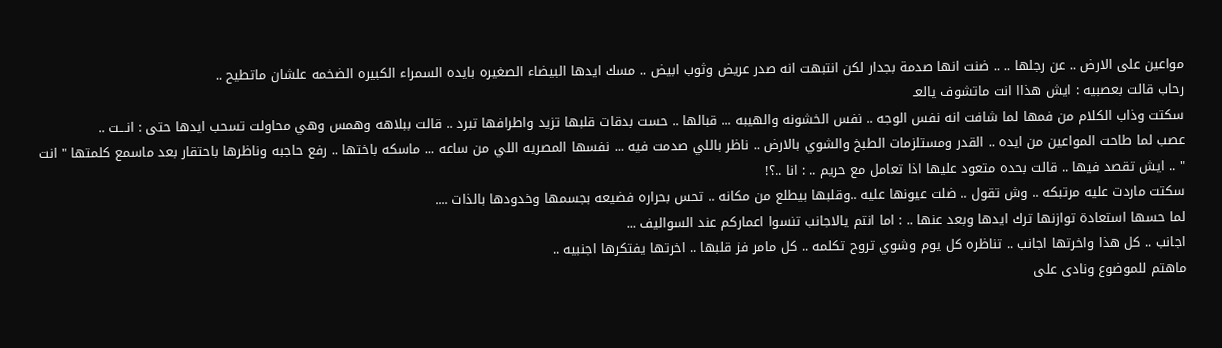مواعين على الارض .. عن رجلها .. .. ضنت انها صدمة بجدار لكن انتبهت انه صدر عريض وثوب ابيض .. مسك ايدها البيضاء الصغيره بايده السمراء الكبيره الضخمه علشان ماتطيح ..
رحاب قالت بعصبيه : ايش هذاا انت ماتشوف يالعـ
سكتت وذاب الكلام من فمها لما شافت انه نفس الوجه .. نفس الخشونه والهيبه ... قبالها .. حست بدقات قلبها تزيد واطرافها تبرد .. قالت ببلاهه وهمس وهي محاولت تسحب ايدها حتى : انـــت ..
عصب لما طاحت المواعين من ايده .. القدر ومستلزمات الطبخ والشوي بالارض .. ناظر باللي صدمت فيه ... نفسها المصريه اللي من ساعه ... ماسكه باختها .. رفع حاجبه وناظرها باحتقار بعد ماسمع كلمتها " انت " .. ايش تقصد فيها .. قالت بحده متعود عليها اذا تعامل مع حريم .. : انا ..؟!
سكتت ماردت عليه مرتبكه .. وش تقول .. ضلت عيونها عليه ..وقلبها بيطلع من مكانه .. تحس بحراره فضيعه بجسمها وخدودها بالذات ....
لما حسها استعادة توازنها ترك ايدها وبعد عنها .. : اما انتم يالاجانب تنسوا اعماركم عند السواليف ...
اجانب .. كل هذا واخرتها اجانب .. تناظره كل يوم وشوي تروح تكلمه .. كل مامر فز قلبها .. اخرتها يفتكرها اجنبيه ..
ماهتم للموضوع ونادى على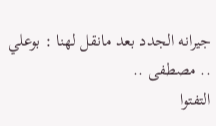جيرانه الجدد بعد مانقل لهنا : بوعلي .. مصطفى ..
التفتوا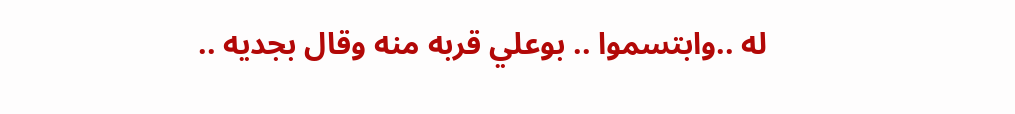له ..وابتسموا .. بوعلي قربه منه وقال بجديه ..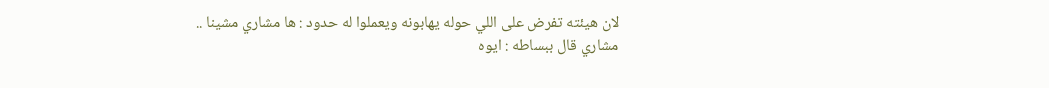لان هيئته تفرض على اللي حوله يهابونه ويعملوا له حدود : ها مشاري مشينا ..
مشاري قال ببساطه : ايوه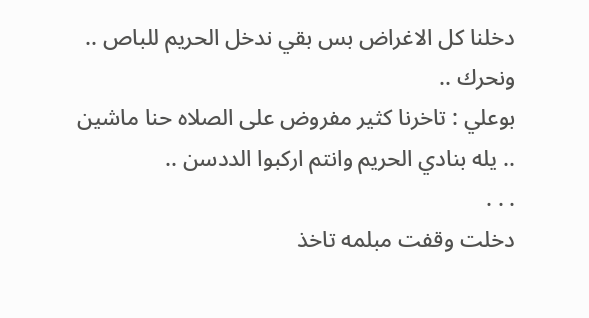دخلنا كل الاغراض بس بقي ندخل الحريم للباص .. ونحرك ..
بوعلي : تاخرنا كثير مفروض على الصلاه حنا ماشين .. يله بنادي الحريم وانتم اركبوا الددسن ..
. . .
دخلت وقفت مبلمه تاخذ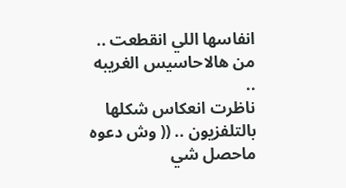انفاسها اللي انقطعت .. من هالاحاسيس الغريبه ..
ناظرت انعكاس شكلها بالتلفزيون .. (( وش دعوه ماحصل شي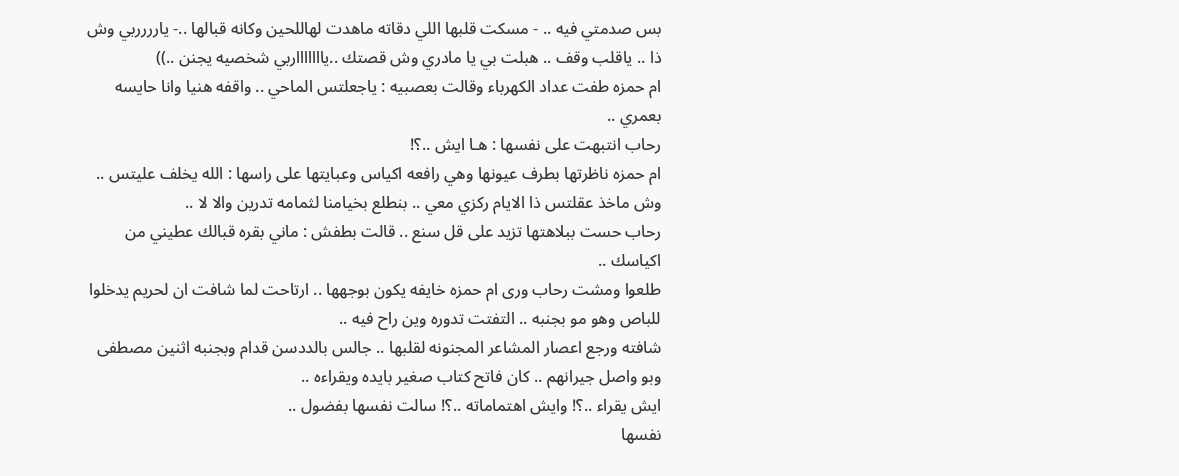بس صدمتي فيه .. - مسكت قلبها اللي دقاته ماهدت لهاللحين وكانه قبالها ..- يارررربي وش ذا .. ياقلب وقف .. هبلت بي يا مادري وش قصتك ..ياااااااربي شخصيه يجنن ..))
ام حمزه طفت عداد الكهرباء وقالت بعصبيه : ياجعلتس الماحي .. واقفه هنيا وانا حايسه بعمري ..
رحاب انتبهت على نفسها : هـا ايش ..؟!
ام حمزه ناظرتها بطرف عيونها وهي رافعه اكياس وعبايتها على راسها : الله يخلف عليتس .. وش ماخذ عقلتس ذا الايام ركزي معي .. بنطلع بخيامنا لثمامه تدرين والا لا ..
رحاب حست ببلاهتها تزيد على قل سنع .. قالت بطفش : ماني بقره قبالك عطيني من اكياسك ..
طلعوا ومشت رحاب ورى ام حمزه خايفه يكون بوجهها .. ارتاحت لما شافت ان لحريم يدخلوا للباص وهو مو بجنبه .. التفتت تدوره وين راح فيه ..
شافته ورجع اعصار المشاعر المجنونه لقلبها .. جالس بالددسن قدام وبجنبه اثنين مصطفى وبو واصل جيرانهم .. كان فاتح كتاب صغير بايده ويقراءه ..
ايش يقراء ..؟! وايش اهتماماته ..؟! سالت نفسها بفضول ..
نفسها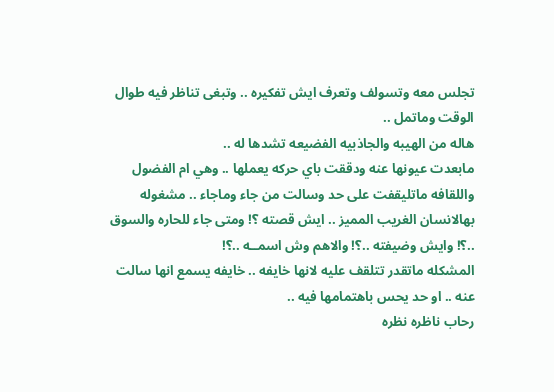تجلس معه وتسولف وتعرف ايش تفكيره .. وتبغى تناظر فيه طوال الوقت وماتمل ..
هاله من الهيبه والجاذبيه الفضيعه تشدها له ..
مابعدت عيونها عنه ودققت باي حركه يعملها .. وهي ام الفضول واللقافه ماتليقفت على حد وسالت من جاء وماجاء .. مشغوله بهالانسان الغريب المميز .. ايش قصته ؟! ومتى جاء للحاره والسوق ..؟! وايش وضيفته ..؟! والاهم وش اسمــه ..؟!
المشكله ماتقدر تتلقف عليه لانها خايفه .. خايفه يسمع انها سالت عنه .. او حد يحس باهتمامها فيه ..
رحاب ناظره نظره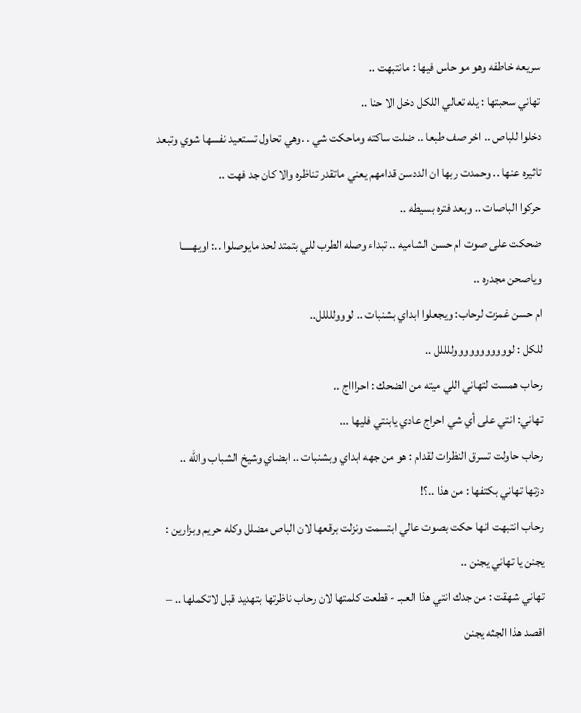سريعه خاطفه وهو مو حاس فيها : مانتبهت ..
تهاني سحبتها : يله تعالي اللكل دخل الا حنا ..
دخلوا للباص .. اخر صف طبعا .. ضلت ساكته وماحكت شي . .وهي تحاول تستعيد نفسها شوي وتبعد تاثيره عنها .. وحمدت ربها ان الددسن قدامهم يعني ماتقدر تناظره والا كان جد فهت ..
حركوا الباصات .. وبعد فتره بسيطه ..
ضحكت على صوت ام حسن الشاميه .. تبداء وصله الطرب للي بتمتد لحد مايوصلوا ..: اويهـــــا وياصحن مجدره ..
ام حسن غمزت لرحاب: ويجعلوا ابداي بشنبات .. لوووللللل..
للكل : لوووووووووووللللل ..
رحاب همست لتهاني اللي ميته من الضحك : احراااج ..
تهاني: انتي على أي شي احراج عادي يابنتي فليها ...
رحاب حاولت تسرق النظرات لقدام : هو من جهه ابداي وبشنبات .. ابضاي وشيخ الشباب والله ..
دزتها تهاني بكتفها : من هذا ..؟!
رحاب انتبهت انها حكت بصوت عالي ابتسمت ونزلت برقعها لان الباص مضلل وكله حريم وبزارين : يجنن يا تهاني يجنن ..
تهاني شهقت : من جدك انتي هذا العـبـ - قطعت كلمتها لان رحاب ناظرتها بتهديد قبل لاتكملها .. – اقصد هذا الجثه يجنن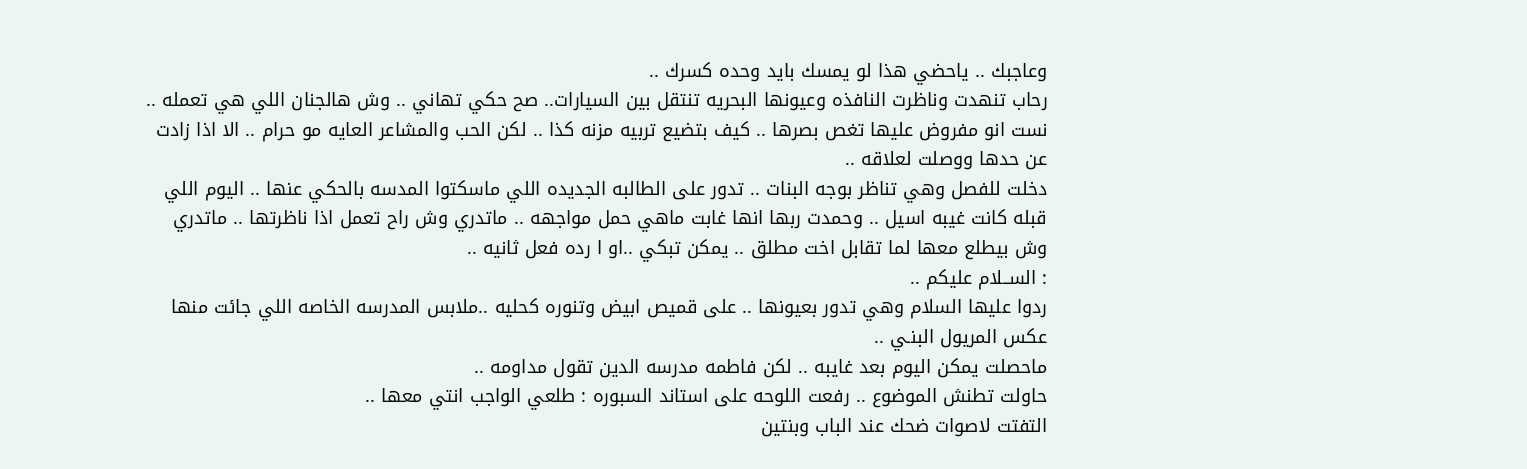وعاجبك .. ياحضي هذا لو يمسك بايد وحده كسرك ..
رحاب تنهدت وناظرت النافذه وعيونها البحريه تنتقل بين السيارات.. صح حكي تهاني .. وش هالجنان اللي هي تعمله ..
نست انو مفروض عليها تغص بصرها .. كيف بتضيع تربيه مزنه كذا .. لكن الحب والمشاعر العايه مو حرام .. الا اذا زادت عن حدها ووصلت لعلاقه ..
دخلت للفصل وهي تناظر بوجه البنات .. تدور على الطالبه الجديده اللي ماسكتوا المدسه بالحكي عنها .. اليوم اللي قبله كانت غيبه اسيل .. وحمدت ربها انها غابت ماهي حمل مواجهه .. ماتدري وش راح تعمل اذا ناظرتها .. ماتدري وش بيطلع معها لما تقابل اخت مطلق .. يمكن تبكي ..او ا رده فعل ثانيه ..
: الســلام عليكم ..
ردوا عليها السلام وهي تدور بعيونها .. على قميص ابيض وتنوره كحليه ..ملابس المدرسه الخاصه اللي جائت منها عكس المريول البنـي ..
ماحصلت يمكن اليوم بعد غايبه .. لكن فاطمه مدرسه الدين تقول مداومه ..
حاولت تطنش الموضوع .. رفعت اللوحه على استاند السبوره : طلعي الواجب انتي معها ..
التفتت لاصوات ضحك عند الباب وبنتين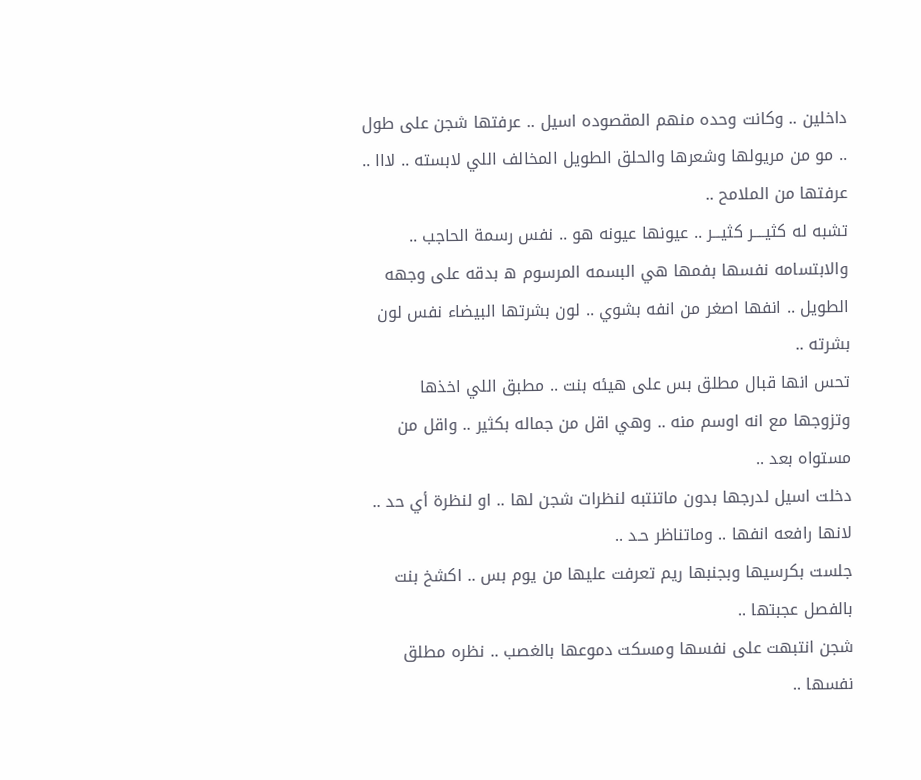داخلين .. وكانت وحده منهم المقصوده اسيل .. عرفتها شجن على طول .. مو من مريولها وشعرها والحلق الطويل المخالف اللي لابسته .. لااا .. عرفتها من الملامح ..
تشبه له كثيــــر كثيـــر .. عيونها عيونه هو .. نفس رسمة الحاجب .. والابتسامه نفسها بفمها هي البسمه المرسوم ه بدقه على وجهه الطويل .. انفها اصغر من انفه بشوي .. لون بشرتها البيضاء نفس لون بشرته ..
تحس انها قبال مطلق بس على هيئه بنت .. مطبق اللي اخذها وتزوجها مع انه اوسم منه .. وهي اقل من جماله بكثير .. واقل من مستواه بعد ..
دخلت اسيل لدرجها بدون ماتنتبه لنظرات شجن لها .. او لنظرة أي حد .. لانها رافعه انفها .. وماتناظر حـد ..
جلست بكرسيها وبجنبها ريم تعرفت عليها من يوم بس .. اكشخ بنت بالفصل عجبتها ..
شجن انتبهت على نفسها ومسكت دموعها بالغصب .. نظره مطلق نفسها ..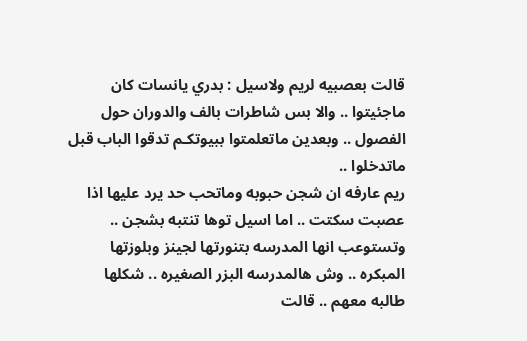قالت بعصبيه لريم ولاسيل : بدري يانسات كان ماجئيتوا .. والا بس شاطرات بالف والدوران حول الفصول .. وبعدين ماتعلمتوا ببيوتكـم تدقوا الباب قبل ماتدخلوا ..
ريم عارفه ان شجن حبوبه وماتحب حد يرد عليها اذا عصبت سكتت .. اما اسيل توها تنتبه بشجن .. وتستوعب انها المدرسه بتنورتها لجينز وبلوزتها المبكره .. وش هالمدرسه البزر الصغيره .. شكلها طالبه معهم .. قالت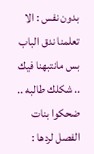بدون نفس : الا تعلمنا ندق الباب بس مانتبهنا فيك .. شكلك طالبه ..
ضحكوا بنات الفصل لردها :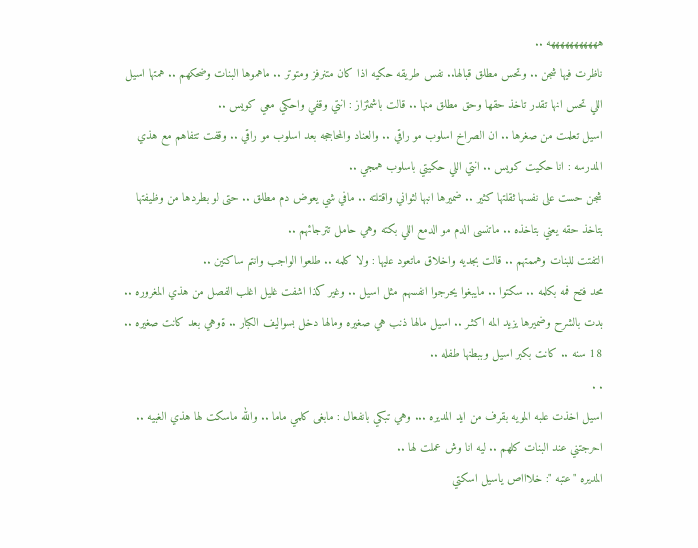هههههههههههه ..
ناظرت فيها شجن .. وتحس مطلق قبالها.. نفس طريقه حكيه اذا كان متنرفز ومتوتر .. ماهموها البنات وضحكهم .. همتها اسيل اللي تحس انها تقدر تاخذ حقها وحق مطلق منها .. قالت باشمئزاز : انتي وقفي واحكي معي كويس ..
اسيل تعلمت من صغرها .. ان الصراخ اسلوب مو راقي .. والعناد والمحاججه بعد اسلوب مو راقي .. وقفت تتفاهم مع هذي المدرسه : انا حكيت كويس .. انتي اللي حكيتي باسلوب همجي ..
شجن حست على نفسها ثقلتها كثير .. ضميرها انبها لثواني واقتلته .. مافي شي يعوض دم مطلق .. حتى لو بطردها من وظيفتها بتاخذ حقه يعني بتاخذه .. ماتنسى الدم مو الدمع اللي بكته وهي حامل تترجائهم ..
التفتت للبنات وهممتهم .. قالت بجديه واخلاق ماتعود عليها : ولا كلمه .. طلعوا الواجب وانتم ساكتين ..
محد فتح فمه بكلمه .. سكتوا .. مايبغوا يحرجوا انفسهم مثل اسيل .. وغير كذا اشفت غليل اغلب الفصل من هذي المغروره ..
بدت بالشرح وضميرها يزيد المه اكثـر .. اسيل مالها ذنب هي صغيره ومالها دخل بسواليف الكبار .. ةوهي بعد كانت صغيره .. 18 سنه .. كانت بكبر اسيل وببطنها طفله ..
. .
اسيل اخذت علبه المويه بقرف من ايد المديره ... وهي تبكي بانفعال : مابغى كلمي ماما .. والله ماسكت لها هذي الغبيه .. احرجتني عند البنات كلهم .. ليه انا وش عملت لها ..
المديره "عتبه ": خلاااص ياسيل اسكتي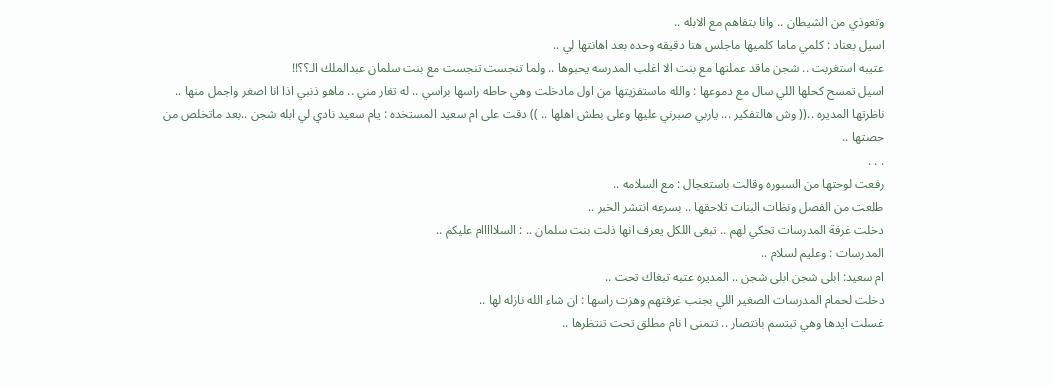وتعوذي من الشيطان .. وانا بتفاهم مع الابله ..
اسيل بعناد : كلمي ماما كلميها ماجلس هنا دقيقه وحده بعد اهانتها لي ..
عتيبه استغربت .. شجن ماقد عملتها مع بنت الا اغلب المدرسه يحبوها .. ولما تنجست تنجست مع بنت سلمان عبدالملك الـ؟؟!!
اسيل تمسح كحلها اللي سال مع دموعها : والله ماستفزيتها من اول مادخلت وهي حاطه راسها براسي .. له تغار مني .. ماهو ذنبي اذا انا اصغر واجمل منها ..
ناظرتها المديره ..(( وش هالتفكير ... ياربي صبرني عليها وعلى بطش اهلها .. )) دقت على ام سعيد المستخده : يام سعيد نادي لي ابله شجن ..بعد ماتخلص من حصتها ..
. . .
رفعت لوحتها من السبوره وقالت باستعجال : مع السلامه ..
طلعت من الفصل ونظات البنات تلاحقها .. بسرعه انتشر الخبر ..
دخلت غرفة المدرسات تحكي لهم .. تبغى اللكل يعرف انها ذلت بنت سلمان .. : السلااااام عليكم ..
المدرسات : وعليم لسلام ..
ام سعيد: ابلى شجن ابلى شجن .. المديره عتبه تبغاك تحت ..
دخلت لحمام المدرسات الصغير اللي بجنب غرفتهم وهزت راسها : ان شاء الله نازله لها ..
غسلت ايدها وهي تبتسم بانتصار .. تتمنى ا نام مطلق تحت تنتظرها ..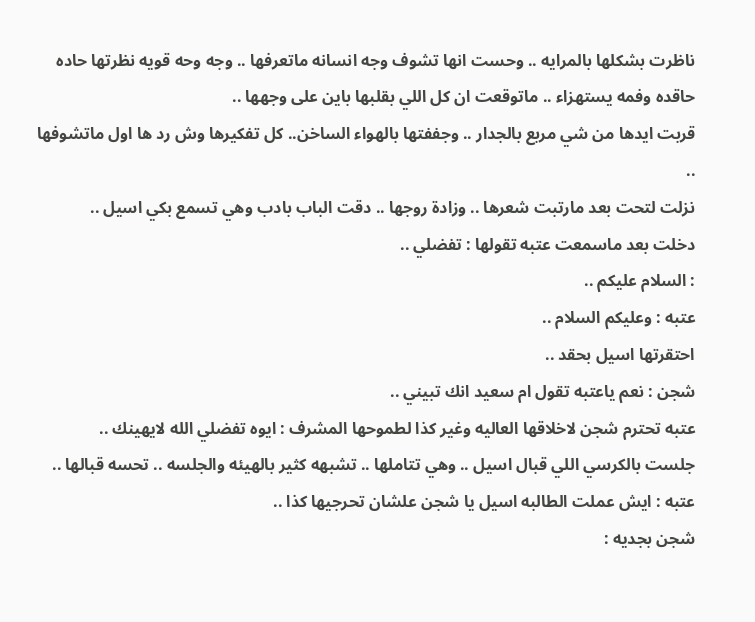ناظرت بشكلها بالمرايه .. وحست انها تشوف وجه انسانه ماتعرفها .. وجه وحه قويه نظرتها حاده حاقده وفمه يستهزاء .. ماتوقعت ان كل اللي بقلبها باين على وجهها ..
قربت ايدها من شي مربع بالجدار .. وجففتها بالهواء الساخن.. كل تفكيرها وش رد ها اول ماتشوفها ..
نزلت لتحت بعد مارتبت شعرها .. وزادة روجها .. دقت الباب بادب وهي تسمع بكي اسيل ..
دخلت بعد ماسمعت عتبه تقولها : تفضلي ..
: السلام عليكم ..
عتبه : وعليكم السلام ..
احتقرتها اسيل بحقد ..
شجن : نعم ياعتبه تقول ام سعيد انك تبيني ..
عتبه تحترم شجن لاخلاقها العاليه وغير كذا لطموحها المشرف : ايوه تفضلي الله لايهينك ..
جلست بالكرسي اللي قبال اسيل .. وهي تتاملها .. تشبهه كثير بالهيئه والجلسه .. تحسه قبالها ..
عتبه : ايش عملت الطالبه اسيل يا شجن علشان تحرجيها كذا ..
شجن بجديه :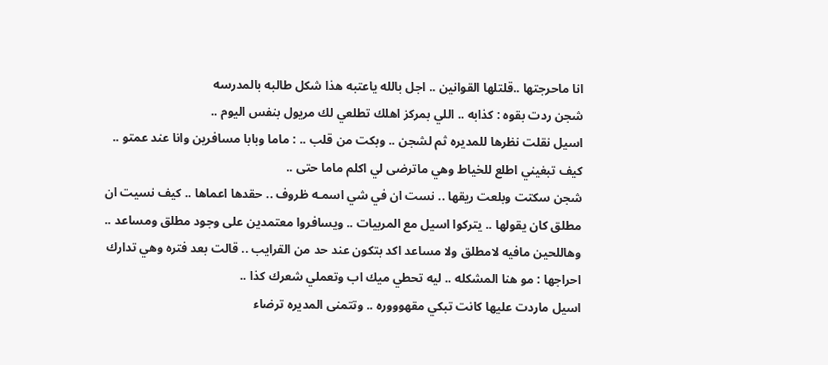انا ماحرجتها ..قلتلها القوانين .. اجل بالله ياعتبه هذا شكل طالبه بالمدرسه
شجن ردت بقوه : كذابه .. اللي بمركز اهلك تطلعي لك مريول بنفس اليوم ..
اسيل نقلت نظرها للمديره ثم لشجن .. وبكت من قلب .. : ماما وبابا مسافرين وانا عند عمتو .. كيف تبغيني اطلع للخياط وهي ماترضى لي اكلم ماما حتى ..
شجن سكتت وبلعت ريقها .. نست ان في شي اسمـه ظروف .. حقدها اعماها .. كيف نسيت ان مطلق كان يقولها .. يتركوا اسيل مع المربيات .. ويسافروا معتمدين على وجود مطلق ومساعد .. وهاللحين مافيه لامطلق ولا مساعد اكد بتكون عند حد من القرايب .. قالت بعد فتره وهي تدارك احراجها : مو هنا المشكله .. ليه تحطي ميك اب وتعملي شعرك كذا ..
اسيل ماردت عليها كانت تبكي مقهوووره .. وتتمنى المديره ترضاء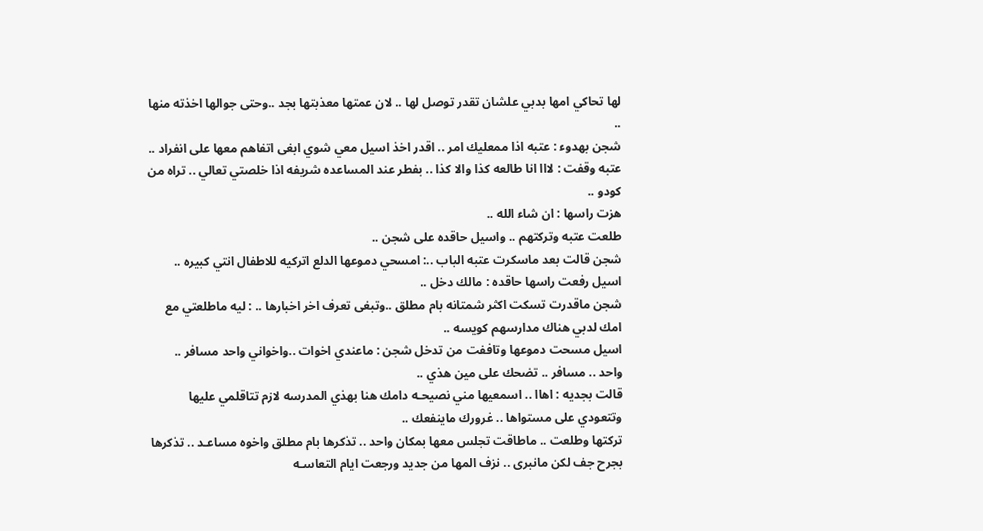لها تحاكي امها بدبي علشان تقدر توصل لها .. لان عمتها معذبتها بجد ..وحتى جوالها اخذته منها ..
شجن بهدوء : عتبه اذا ممعليك امر .. اقدر اخذ اسيل معي شوي ابغى اتفاهم معها على انفراد ..
عتبه وقفت : لااا انا طالعه كذا والا كذا .. بفطر عند المساعده شريفه اذا خلصتي تعالي .. تراه من كودو ..
هزت راسها : ان شاء الله ..
طلعت عتبه وتركتهم .. واسيل حاقده على شجن ..
شجن قالت بعد ماسكرت عتبه الباب ..: امسحي دموعها الدلع اتركيه للاطفال انتي كبيره ..
اسيل رفعت راسها حاقده : مالك دخل ..
شجن ماقدرت تسكت اكثر شمتانه بام مطلق ..وتبغى تعرف اخر اخبارها .. : ليه ماطلعتي مع امك لدبي هناك مدارسهم كويسه ..
اسيل مسحت دموعها وتاففت من تدخل شجن : ماعندي اخوات ..واخواني واحد مسافر ..
واحد .. مسافر .. تضحك على مين هذي ..
قالت بجديه : اهاا .. اسمعيها مني نصيحـه دامك هنا بهذي المدرسه لازم تتاقلمي عليها وتتعودي على مستواها .. غرورك ماينفعك ..
تركتها وطلعت .. ماطاقت تجلس معها بمكان واحد .. تذكرها بام مطلق واخوه مساعـد .. تذكرها بجرح جف لكن مانبرى .. نزف المها من جديد ورجعت ايام التعاسـه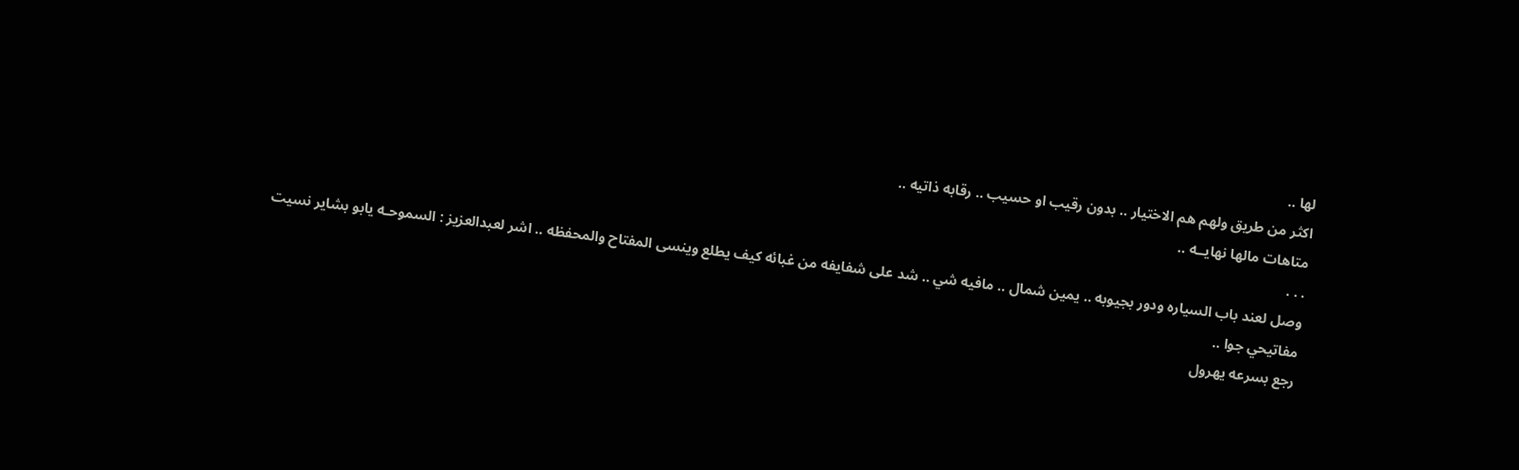لها ..
اكثر من طريق ولهم هم الاختيار .. بدون رقيب او حسيب .. رقابه ذاتيه ..
متاهات مالها نهايــه ..
. . .
وصل لعند باب السياره ودور بجيوبه .. يمين شمال .. مافيه شي .. شد على شفايفه من غبائه كيف يطلع وينسى المفتاح والمحفظه .. اشر لعبدالعزيز : السموحـه يابو بشاير نسيت مفاتيحي جوا ..
رجع بسرعه يهرول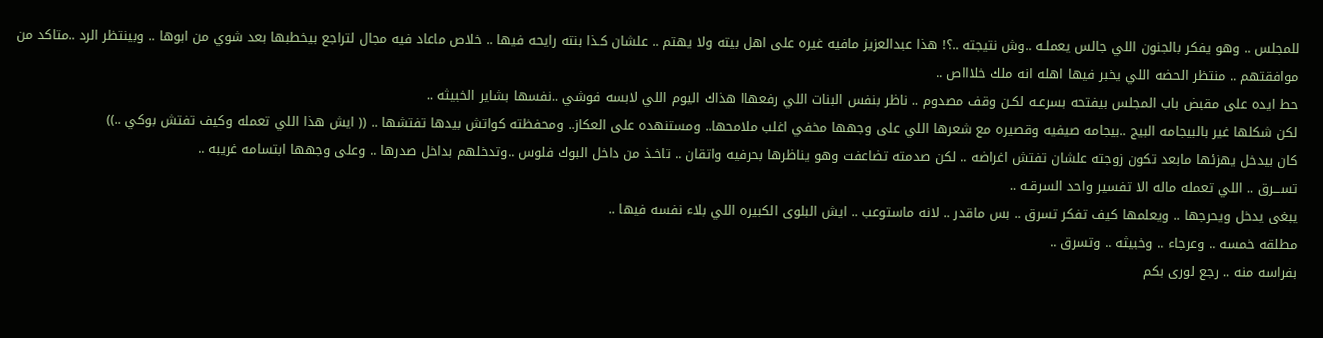للمجلس .. وهو يفكر بالجنون اللي جالس يعملـه ..وش نتيجته ..؟! هذا عبدالعزيز مافيه غيره على اهل بيته ولا يهتم .. علشان كـذا بنته رايحه فيها .. خلاص ماعاد فيه مجال لتراجع بيخطبها بعد شوي من ابوها .. وبينتظر الرد ..متاكد من موافقتهم .. منتظر الحضه اللي يخبر فيها اهله انه ملك خلاااص ..
حط ايده على مقبض باب المجلس بيفتحه بسرعـه لكـن وقف مصدوم .. ناظر بنفس البنات اللي رفعهاا هذاك اليوم اللي لابسه فوشي ..نفسها بشاير الخبيثه ..
لكن شكلها غير بالبيجامه البيج ..بيجامه صيفيه وقصيره مع شعرها اللي على وجهها مخفي اغلب ملامحها.. ومستنهده على العكاز.. ومحفظته كواتش بيدها تفتشها .. (( ايش هذا اللي تعمله وكيف تفتش بوكي ..))
كان بيدخل يهزئها مابعد تكون زوجته علشان تفتش اغراضه .. لكن صدمته تضاعفت وهو يناظرها بحرفيه واتقان .. تاخـذ من داخل البوك فلوس ..وتدخلهم بداخل صدرها .. وعلى وجهها ابتسامه غريبه ..
تســـرق .. اللي تعمله ماله الا تفسير واحد السرقـه ..
يبغى يدخل ويحرجها .. ويعلمها كيف تفكر تسرق .. بس ماقدر .. لانه ماستوعب .. ايش البلوى الكبيره اللي بلاء نفسه فيها ..
مطلقه خمسه .. وعرجاء .. وخبيثه .. وتسرق ..
بفراسه منه .. رجع لورى بكم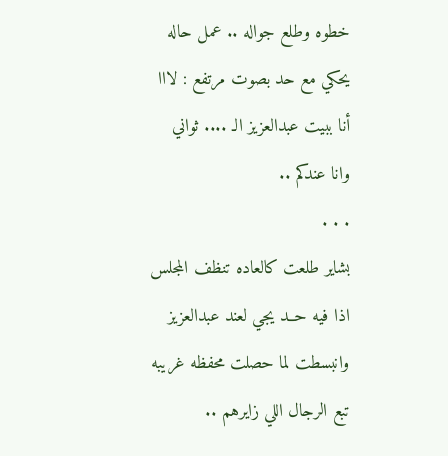خطوه وطلع جواله .. عمل حاله يحكي مع حد بصوت مرتفع : لااا أنا ببيت عبدالعزيز الـ .... ثواني وانا عندكم ..
. . .
بشاير طلعت كالعاده تنظف المجلس اذا فيه حــد يجي لعند عبدالعزيز وانبسطت لما حصلت محفظه غريبه تبع الرجال اللي زايرهم ..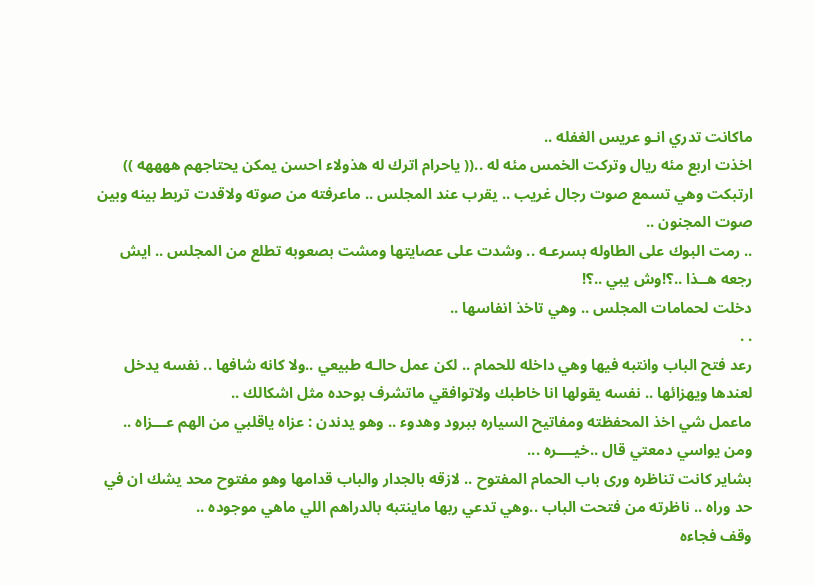ماكانت تدري انـو عريس الغفله ..
اخذت اربع مئه ريال وتركت الخمس مئه له ..(( ياحرام اترك له هذولاء احسن يمكن يحتاجهم ههههه ))
ارتبكت وهي تسمع صوت رجال غريب .. يقرب عند المجلس .. ماعرفته من صوته ولاقدت تربط بينه وبين صوت المجنون ..
.. رمت البوك على الطاوله بسرعـه .. وشدت على عصايتها ومشت بصعوبه تطلع من المجلس .. ايش رجعه هــذا ..؟!وش يبي ..؟!
دخلت لحمامات المجلس .. وهي تاخذ انفاسها ..
. .
رعد فتح الباب وانتبه فيها وهي داخله للحمام .. لكن عمل حالـه طبيعي ..ولا كانه شافها .. نفسه يدخل لعندها ويهزائها .. نفسه يقولها انا خاطبك ولاتوافقي ماتشرف بوحده مثل اشكالك ..
ماعمل شي اخذ المحفظته ومفاتيح السياره ببرود وهدوء .. وهو يدندن : عزاه ياقلبي من الهم عـــزاه .. ومن يواسي دمعتي قال ..خيــــره ...
بشاير كانت تناظره ورى باب الحمام المفتوح .. لازقه بالجدار والباب قدامها وهو مفتوح محد يشك ان في حد وراه .. ناظرته من فتحت الباب ..وهي تدعي ربها ماينتبه بالدراهم اللي ماهي موجوده ..
وقف فجاءه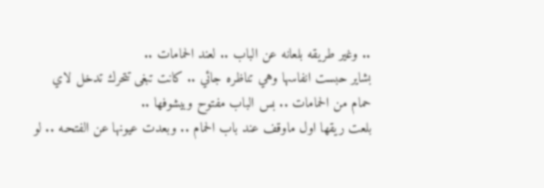.. وغير طريقه بلعانه عن الباب .. لعند الحمامات ..
بشاير حبست انفاسها وهي تناظره جائي .. كانت تبغى تتحرك تدخل لاي حمام من الحمامات .. بس الباب مفتوح وبيشوفها ..
بلعت ريقها اول ماوقف عند باب الحمام .. وبعدت عيونها عن الفتحـه .. لو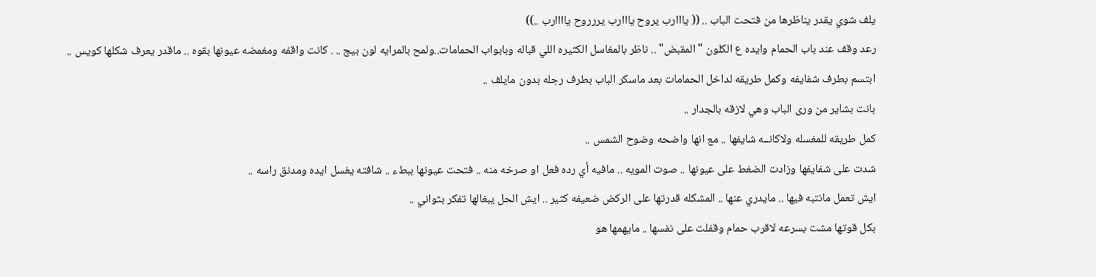يلف شوي يقدر يناظرها من فتحت الباب .. (( يااارب يروح يااارب يررروح ياااارب ..))
رعد وقف عند باب الحمام وايده ع الكلون " المقبض" .. ناظر بالمغاسل الكثيره اللي قباله وبابواب الحمامات..ولمح بالمرايه لون بيج .. . كانت واقفه ومغمضه عيونها بقوه .. ماقدر يعرف شكلها كويس ..
ابتسم بطرف شفايفه وكمل طريقه لداخل الحمامات بعد ماسكر الباب بطرف رجله بدون مايلف ..
بانت بشاير من ورى الباب وهي لازقه بالجدار ..
كمل طريقه للمغسله ولاكانــه شايفها .. مع انها واضحه وضوح الشمس ..
شدت على شفايفها وزادت الضغط على عيونها .. صوت المويه .. مافيه أي رده فعل او صرخه منه .. فتحت عيونها ببطء .. شافته يغسل ايده ومدنق راسه ..
ايش تعمل مانتبه فيها .. مايدري عنها .. المشكله قدرتها على الركض ضعيفه كثير .. ايش الحل يبغالها تفكر بثواني ..
بكل قوتها مشت بسرعه لاقرب حمام وقفلت على نفسها .. مايهمها هو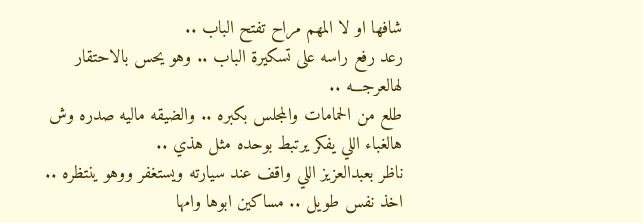شافها او لا المهم مراح تفتح الباب ..
رعد رفع راسه على تسكيرة الباب .. وهو يحس بالاحتقار لهالعرجـــه ..
طلع من الحمامات والمجلس بكبره .. والضيقه ماليه صدره وش هالغباء اللي يفكر يرتبط بوحده مثل هذي ..
ناظر بعبدالعزيز اللي واقف عند سيارته ويستغفر ووهو ينتظره .. اخذ نفس طويل .. مساكين ابوها وامها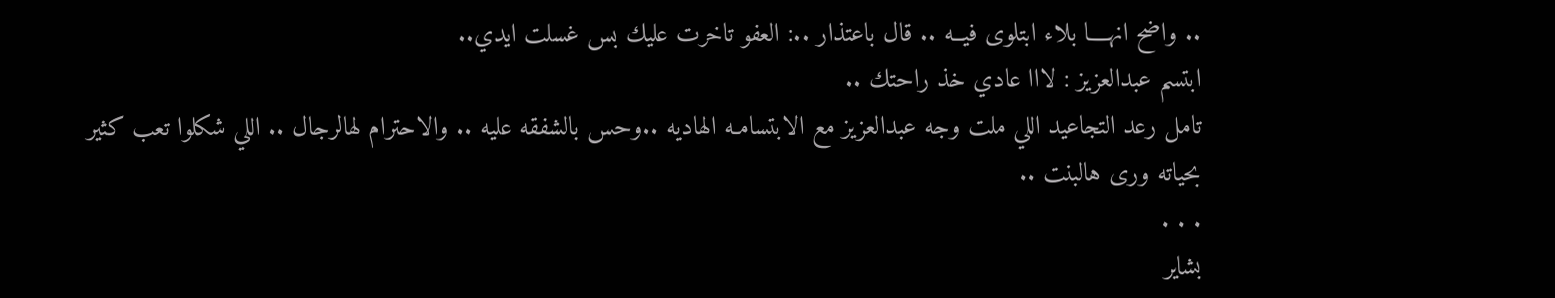.. واضح انهــــا بلاء ابتلوى فيــه .. قال باعتذار ..: العفو تاخرت عليك بس غسلت ايدي..
ابتسم عبدالعزيز : لااا عادي خذ راحتك ..
تامل رعد التجاعيد اللي ملت وجه عبدالعزيز مع الابتسامـه الهاديه ..وحس بالشفقه عليه .. والاحترام لهالرجال .. اللي شكلوا تعب كثير بحياته ورى هالبنت ..
. . .
بشاير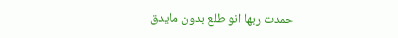حمدت ربها انو طلع بدون مايدق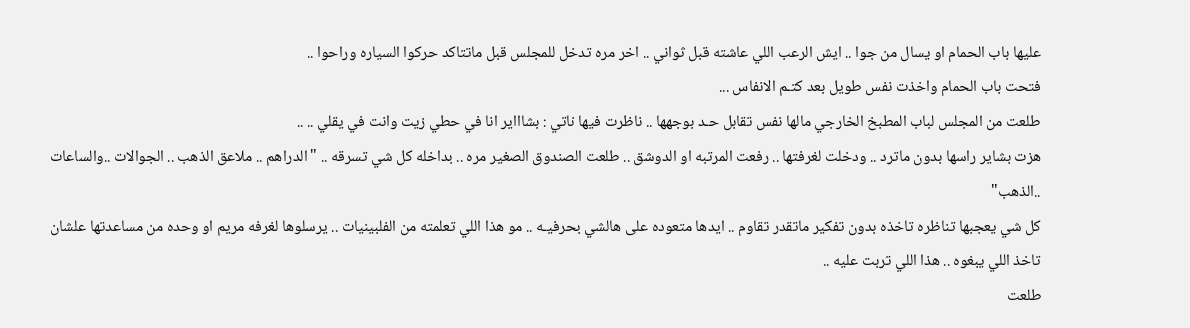عليها باب الحمام او يسال من جوا .. ايش الرعب اللي عاشته قبل ثواني .. اخر مره تدخل للمجلس قبل ماتتاكد حركوا السياره وراحوا ..
فتحت باب الحمام واخذت نفس طويل بعد كتـم الانفاس ...
طلعت من المجلس لباب المطبخ الخارجي مالها نفس تقابل حـد بوجهها .. ناظرت فيها ناتي : بشاااير انا في حطي زيت وانت في يقلي .. ..
هزت بشاير راسها بدون ماترد .. ودخلت لغرفتها .. رفعت المرتبه او الدوشق .. طلعت الصندوق الصغير مره .. بداخله كل شي تسرقه .. "الدراهم .. ملاعق الذهب .. الجوالات ..والساعات ..الذهب"
كل شي يعجبها تناظره تاخذه بدون تفكير ماتقدر تقاوم .. ايدها متعوده على هالشي بحرفيـه .. مو هذا اللي تعلمته من الفلبينيات .. يرسلوها لغرفه مريم او وحده من مساعدتها علشان تاخذ اللي يبغوه .. هذا اللي تربت عليه ..
طلعت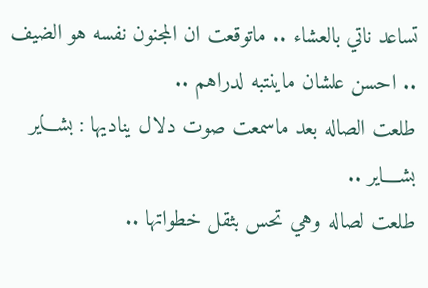تساعد ناتي بالعشاء .. ماتوقعت ان المجنون نفسه هو الضيف .. احسن علشان ماينتبه لدراهم ..
طلعت الصاله بعد ماسمعت صوت دلال يناديها : بشـــاير بشــــاير ..
طلعت لصاله وهي تحس بثقل خطواتها ..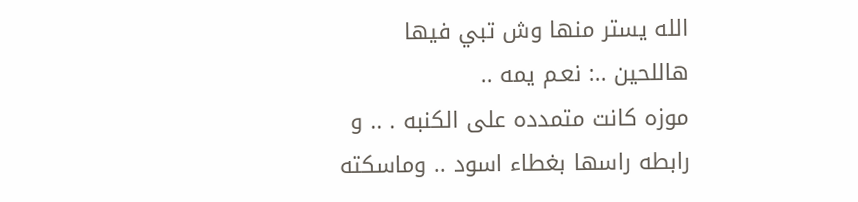الله يستر منها وش تبي فيها هاللحين ..: نعـم يمه ..
موزه كانت متمدده على الكنبه . .. و رابطه راسها بغطاء اسود .. وماسكته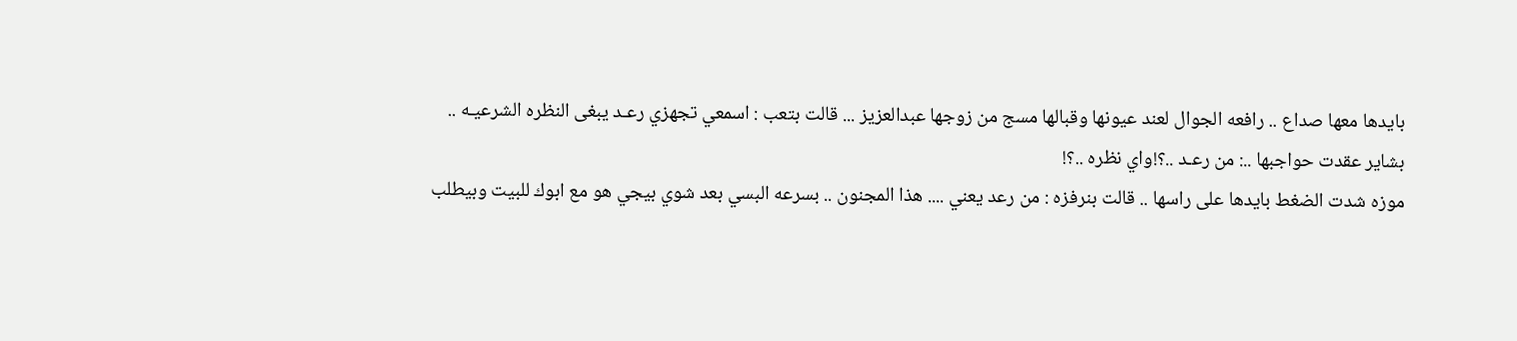بايدها معها صداع .. رافعه الجوال لعند عيونها وقبالها مسج من زوجها عبدالعزيز ... قالت بتعب : اسمعي تجهزي رعـد يبغى النظره الشرعيـه ..
بشاير عقدت حواجبها ..: من رعـد ..؟!واي نظره ..؟!
موزه شدت الضغط بايدها على راسها .. قالت بنرفزه : من رعد يعني .... هذا المجنون .. بسرعه البسي بعد شوي بيجي هو مع ابوك للبيت وبيطلب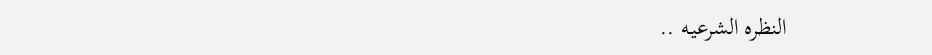النظره الشرعيـه ..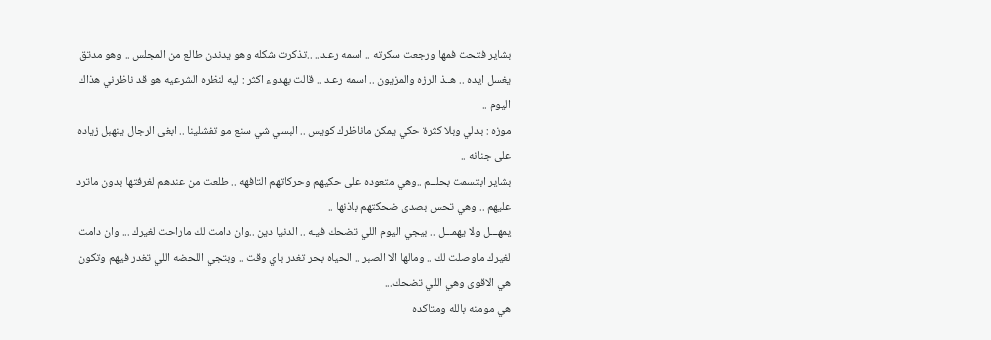بشاير فتحت فمها ورجعت سكرته .. اسمه رعـد.. ..تذكرت شكله وهو يدندن طالع من المجلس .. وهو مدتق يغسل ايده .. هــذ الرزه والمزيون .. اسمه رعـد .. قالت بهدوء اكثر : ليه لنظره الشرعيه هو قد ناظرني هذاك اليوم ..
موزه : بدلي وبلا كثرة حكي يمكن ماناظرك كويس .. البسي شي سنع مو تفشلينا .. ابغى الرجال ينهبل زياده على جنانه ..
بشاير ابتسمت بحلــم ..وهي متعوده على حكيهم وحركاتهم التافهه .. طلعت من عندهم لغرفتها بدون ماترد عليهم .. وهي تحس بصدى ضحكتهم باذنها ..
يمهـــل ولا يهمـــل .. بيجي اليوم اللي تضحك فيـه .. الدنيا دين ..وان دامت لك ماراحت لغيرك ... وان دامت لغيرك ماوصلت لك .. ومالها الا الصبر .. الحياه بحر تغدر باي وقت .. وبتجي اللحضه اللي تغدر فيهم وتكون هي الاقوى وهي اللي تضحك...
هي مومنه بالله ومتاكده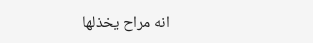انه مراح يخذلها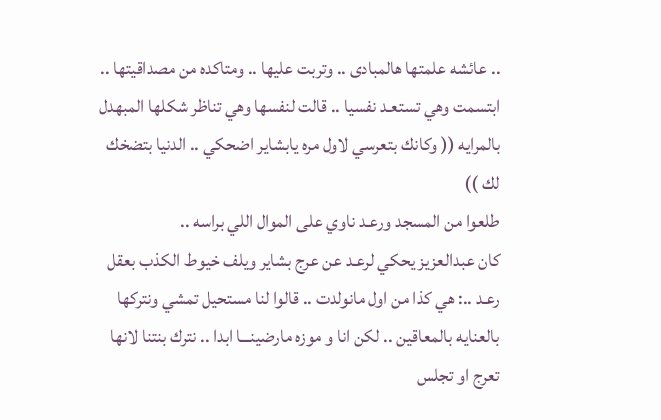.. عائشه علمتها هالمبادى .. وتربت عليها .. ومتاكده من مصداقيتها ..
ابتسمت وهي تستعـد نفسيا .. قالت لنفسها وهي تناظر شكلها المبهدل بالمرايه (( وكانك بتعرسي لاول مره يابشاير اضحكي .. الدنيا بتضخك لك ))
طلعوا من المسجد ورعـد ناوي على الموال اللي براسه ..
كان عبدالعزيز يحكي لرعـد عن عرج بشاير ويلف خيوط الكذب بعقل رعـد ..: هي كذا من اول مانولدت .. قالوا لنا مستحيل تمشي ونتركها بالعنايه بالمعاقين .. لكن انا و موزه مارضينـــا ابدا .. نترك بنتنا لانها تعرج او تجلس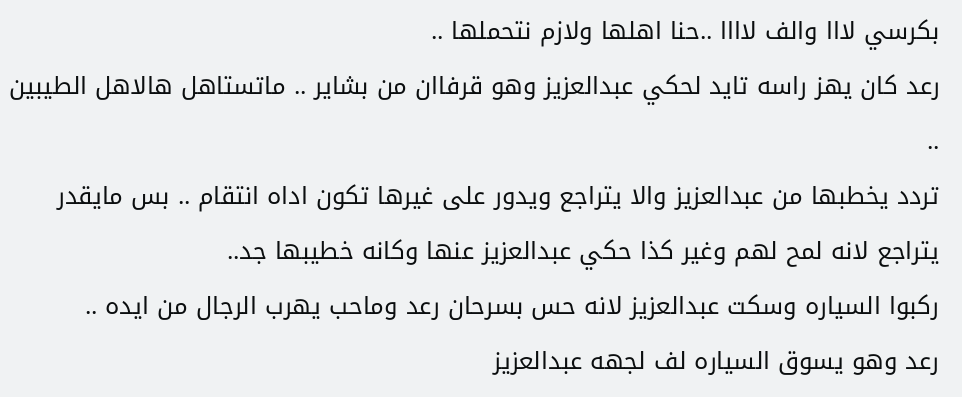بكرسي لااا والف لاااا ..حنا اهلها ولازم نتحملها ..
رعد كان يهز راسه تايد لحكي عبدالعزيز وهو قرفاان من بشاير .. ماتستاهل هالاهل الطيبين ..
تردد يخطبها من عبدالعزيز والا يتراجع ويدور على غيرها تكون اداه انتقام .. بس مايقدر يتراجع لانه لمح لهم وغير كذا حكي عبدالعزيز عنها وكانه خطيبها جد..
ركبوا السياره وسكت عبدالعزيز لانه حس بسرحان رعد وماحب يهرب الرجال من ايده ..
رعد وهو يسوق السياره لف لجهه عبدالعزيز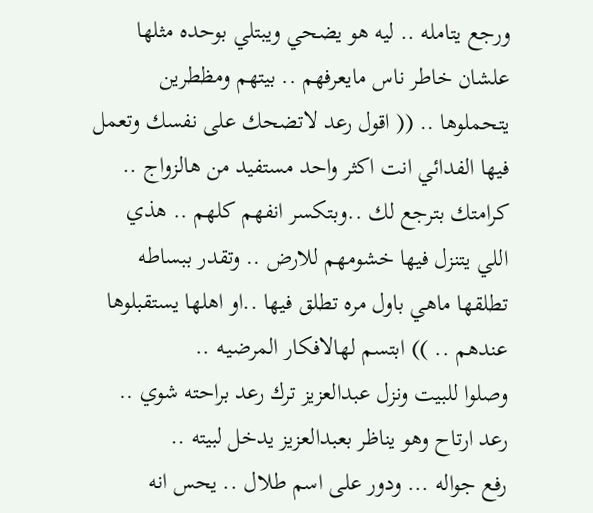ورجع يتامله .. ليه هو يضحي ويبتلي بوحده مثلها علشان خاطر ناس مايعرفهم .. بيتهم ومظطرين يتحملوها .. (( اقول رعد لاتضحك على نفسك وتعمل فيها الفدائي انت اكثر واحد مستفيد من هالزواج .. كرامتك بترجع لك ..وبتكسر انفهم كلهم .. هذي اللي يتنزل فيها خشومهم للارض .. وتقدر ببساطه تطلقها ماهي باول مره تطلق فيها ..او اهلها يستقبلوها عندهم .. )) ابتسم لهالافكار المرضيـه ..
وصلوا للبيت ونزل عبدالعزيز ترك رعد براحته شوي ..
رعد ارتاح وهو يناظر بعبدالعزيز يدخل لبيته ..
رفع جواله ... ودور على اسم طلال .. يحس انه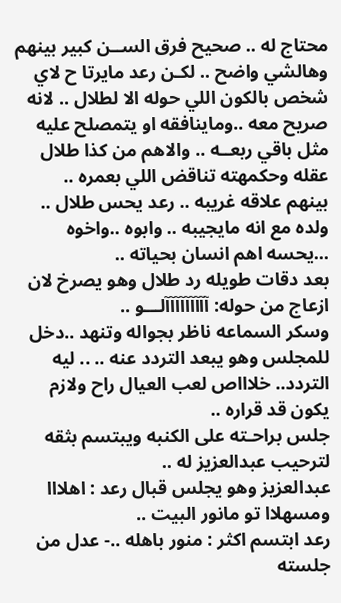محتاج له .. صحيح فرق الســن كبير بينهم وهالشي واضح .. لكـن رعد مايرتا ح لاي شخص بالكون اللي حوله الا لطلال .. لانه صريح معه ..وماينافقه او يتمصلح عليه مثل باقي ربعــه .. والاهم من كذا طلال عقله وحكمهته تناقض اللي بعمره ..
بينهم علاقه غريبه .. رعد يحس طلال .. ولده مع انه مايجيبه .. وابوه ..واخوه ...يحسه اهم انسان بحياته ..
بعد دقات طويله رد طلال وهو يصرخ لان ازعاج من حوله: آآآآآآآآآلـــو ..
وسكر السماعه ناظر بجواله وتنهد ..دخل للمجلس وهو يبعد التردد عنه .. .. ليه التردد.. خلاااص لعب العيال راح ولازم يكون قد قراره ..
جلس براحـته على الكنبه ويبتسم بثقه لترحيب عبدالعزيز له ..
عبدالعزيز وهو يجلس قبال رعد : اهلااا ومسهلاا تو مانور البيت ..
رعد ابتسم اكثر : منور باهله ..- عدل من جلسته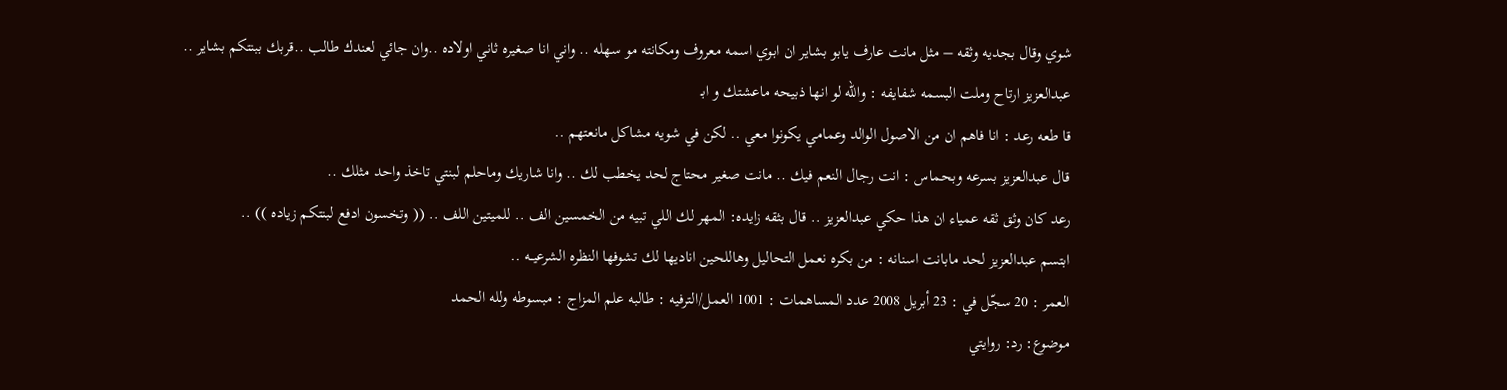شوي وقال بجديه وثقه – مثل مانت عارف يابو بشاير ان ابوي اسمه معروف ومكانته مو سهله .. واني انا صغيره ثاني اولاده ..وان جائي لعندك طالب ..قربك ببنتكم بشاير ..
عبدالعزيز ارتاح وملت البسمه شفايفه : والله لو انها ذبيحه ماعشتك و ابـ
قا طعه رعد : انا فاهم ان من الاصول الوالد وعمامي يكونوا معي .. لكن في شويه مشاكل مانعتهم ..
قال عبدالعزيز بسرعه وبحماس : انت رجال النعم فيك .. مانت صغير محتاج لحد يخطب لك .. وانا شاريك وماحلم لبنتي تاخذ واحد مثلك ..
رعد كان وثق ثقه عمياء ان هذا حكي عبدالعزيز .. قال بثقه زايده: المهر لك اللي تبيه من الخمسين الف .. للميتين اللف .. (( وتخسون ادفع لبنتكم زياده )) ..
ابتسم عبدالعزيز لحد مابانت اسنانه : من بكره نعمل التحاليل وهاللحين اناديها لك تشوفها النظره الشرعيــه ..
العمر : 20 سجّل في : 23 أبريل 2008 عدد المساهمات : 1001 العمل/الترفيه : طالبه علم المزاج : مبسوطه ولله الحمد
موضوع: رد: روايتي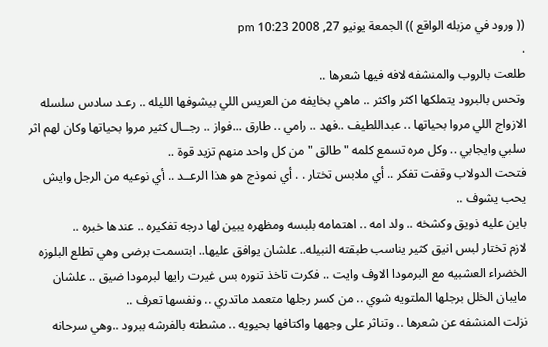(( ورود في مزبله الواقع )) الجمعة يونيو 27, 2008 10:23 pm
.
طلعت بالروب والمنشفه لافه فيها شعرها ..
وتحس بالبرود يتملكها اكثر واكثر .. ماهي بخايفه من العريس اللي بيشوفها الليله .. رعـد سادس سلسله الازواج اللي مروا بحياتها .. عبداللطيف ..فهد .. رامي .. طارق ...فواز .. رجــال كثير مروا بحياتها وكان لهم اثر سلبي وايجابي .. وكل مره تسمع كلمه "طالق " من كل واحد منهم تزيد قوة ..
فتحت الدولاب وقفت تفكر .. أي ملابس تختار . . أي نموذج هو هذا الرعــد .. أي نوعيه من الرجل وايش يحب يشوف ..
باين عليه ذويق وكشخه .. ولد امه .. اهتمامه بلبسه ومظهره يبين لها درجه تفكيره .. عندها خبره ..
لازم تختار لبس انيق كثير يناسب طبقته النبيله.. علشان يوافق عليها.. ابتسمت برضى وهي تطلع البلوزه الخضراء العشبيه مع البرمودا الاوف وايت .. فكرت تاخذ تنوره بس غيرت رايها لبرمودا ضيق .. علشان مايبان الخلل برجلها الملتويه شوي .. من كسر رجلها متعمد ماتدري .. ونفسها تعرف ..
نزلت المنشفه عن شعرها .. وتناثر على وجهها واكتافها بحيويه .. مشطته بالفرشه ببرود ..وهي سرحانه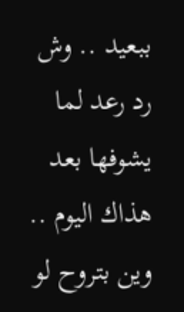ببعيد .. وش رد رعد لما يشوفها بعد هذاك اليوم .. وين بتروح لو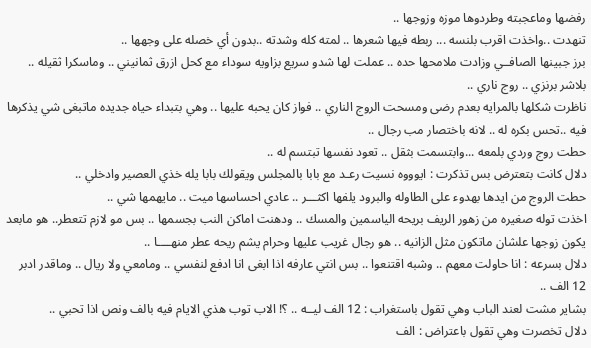رفضها وماعجبته وطردوها موزه وزوجها ..
تنهدت ..واخذت اقرب بلنسه ... ربطه فيها شعرها .. لمته كله وشدته ..بدون أي خصله على وجهها ..
برز جبينها الصافــي وزادت ملامحها حده .. عملت لها شدو سريع بزاويه سوداء مع كحل ازرق ثمانيني .. وماسكرا ثقيله .. بلاشر برنزي .. روج ناري ..
ناظرت شكلها بالمرايه بعدم رضى ومسحت الروج الناري .. فواز كان يحبه عليها .. وهي بتبداء حياه جديده ماتبغى شي يذكرها فيه ..تحس بكره له .. لانه باختصار مب رجال ..
حطت روج وردي بلمعه ...وابتسمت بثقل .. تعود نفسها تبتسم له ..
دلال كانت بتعترض بس تذكرت : ايوووه نسيت رعـد مع بابا بالمجلس ويقولك بابا يله خذي العصير وادخلي ..
حطت الروج من ايدها بهدوء على الطاوله والبرود يلفها اكثـــر .. عادي احساسها ميت .. مايهمها شي ..
اخذت توله صغيره من زهور الريف بريحه الياسمين والمسك .. ودهنت اماكن النب بجسمها .. بس مو لازم تتعطر.. هو مابعد يكون زوجها علشان ماتكون مثل الزانيه .. هو رجال غريب عليها وحرام يشم ريحه عطر منهــــا ..
دلال بسرعه : انا حاولت معهم .. وشبه اقتنعوا .. بس انتي عارفه اذا ابغى انا ادفع لنفسي .. ومامعي ولا ريال .. وماقدر ادبر 12 الف ..
بشاير مشت لعند الباب وهي تقول باستغراب : 12 الف ليــه .. ؟! الاب توب هذي الايام فيه بالف ونص اذا تحبي ..
دلال تخصرت وهي تقول باعتراض : الف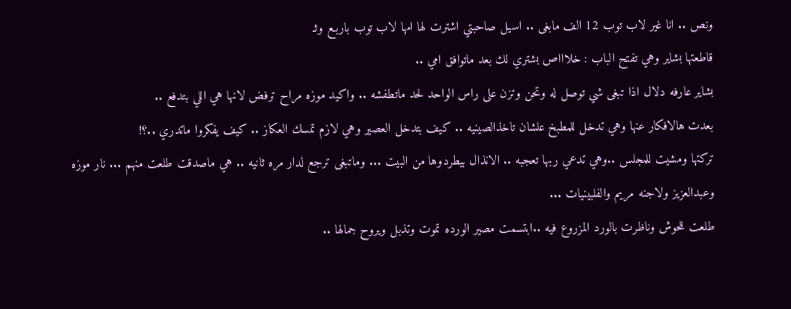ونص .. انا غير لاب توب 12 الف مابغى .. اسيل صاحبتي اشترت لها امها لاب توب باربـع وثـ
قاطعتها بشاير وهي تفتح الباب : خلاااص بشتري لك بعد ماتوافق امي ..
بشاير عارفه دلال اذا تبغى شي توصل له وتحن وتزن على راس الواحد لحد ماتطفشه .. واكيد موزه مراح ترفض لانها هي اللي بتدفع ..
بعدت هالافكار عنها وهي تدخل للمطبخ علشان تاخذالصينيه .. كيف بتدخل العصير وهي لازم تمسك العكاز .. كيف يفكروا ماتدري ..؟!
تركتها ومشيت للمجلس ..وهي تدعي ربها تعجبه .. الانذال بيطردوها من البيت ... وماتبغى ترجع لدار مره ثانيه .. هي ماصدقت طلعت منهم ... نار موزه وعبدالعزيز ولاجنه مريم والفلبينيات ...
طلعت للحوش وناظرت بالورد المزروع فيه ..ابتسمت مصير الورده تموت وتذبل ويروح جمالها ..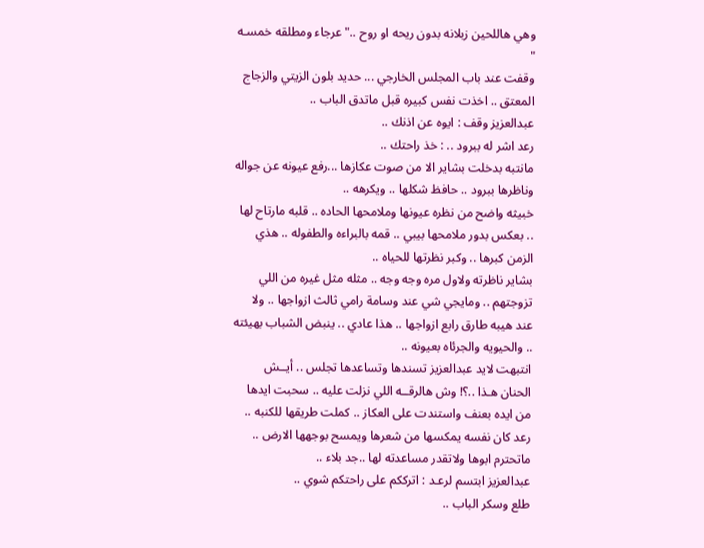وهي هاللحين زبلانه بدون ريحه او روح .." عرجاء ومطلقه خمسـه "
وقفت عند باب المجلس الخارجي ... حديد بلون الزيتي والزجاج المعتق .. اخذت نفس كبيره قبل ماتدق الباب ..
عبدالعزيز وقف : ايوه عن اذنك ..
رعد اشر له ببرود .. : خذ راحتك ..
مانتبه بدخلت بشاير الا من صوت عكازها ...رفع عيونه عن جواله وناظرها ببرود .. حافظ شكلها .. ويكرهه ..
خبيثه واضح من نظره عيونها وملامحها الحاده .. قلبه مارتاح لها .. بعكس بدور ملامحها بيبي .. قمه بالبراءه والطفوله .. هذي الزمن كبرها .. وكبر نظرتها للحياه ..
بشاير ناظرته ولاول مره وجه وجه .. مثله مثل غيره من اللي تزوجتهم .. ومايجي شي عند وسامة رامي ثالث ازواجها .. ولا عند هيبه طارق رابع ازواجها .. هذا عادي .. ينبض الشباب بهيئته .. والحيويه والجرئاه بعيونه ..
انتبهت لايد عبدالعزيز تسندها وتساعدها تجلس .. أيــش الحنان هـذا ..؟! وش هالرقــه اللي نزلت عليه .. سحبت ايدها من ايده بعنف واستندت على العكاز .. كملت طريقها للكنبه ..
رعد كان نفسه يمكسها من شعرها ويمسح بوجهها الارض .. ماتحترم ابوها ولاتقدر مساعدته لها ..جد بلاء ..
عبدالعزيز ابتسم لرعـد : اترككم على راحتكم شوي ..
طلع وسكر الباب ..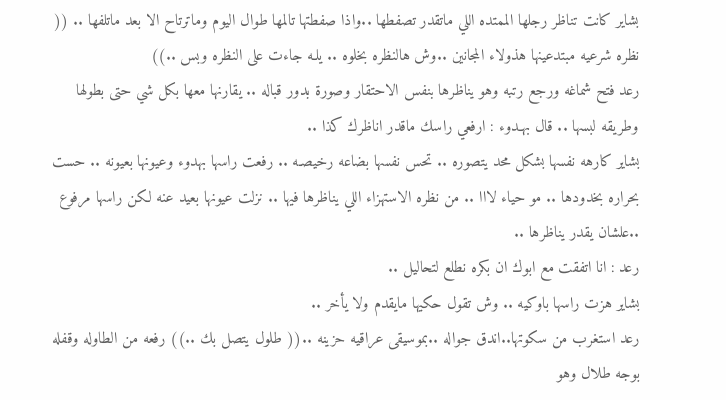بشاير كانت تناظر رجلها الممتده اللي ماتقدر تصفطها ..واذا صفطتها تالمها طوال اليوم وماترتاح الا بعد ماتلفها .. (( نظره شرعيه مبتدعينها هذولاء المجانين ..وش هالنظره بخلوه .. يلـه جاءت على النظره وبس ..))
رعد فتح شماغه ورجع رتبه وهو يناظرها بنفس الاحتقار وصورة بدور قباله .. يقارنها معها بكل شي حتى بطولها وطريقه لبسها .. قال بهـدوء : ارفعي راسك ماقدر اناظرك كذا ..
بشاير كارهه نفسها بشكل محد يتصوره .. تحس نفسها بضاعه رخيصـه .. رفعت راسها بهدوء وعيونها بعيونه .. حست بحراره بخدودها .. مو حياء لااا .. من نظره الاستهزاء اللي يناظرها فيها .. نزلت عيونها بعيد عنه لكن راسها مرفوع ..علشان يقدر يناظرها ..
رعد : انا اتفقت مع ابوك ان بكره نطلع لتحاليل ..
بشاير هزت راسها باوكيه .. وش تقول حكيها مايقدم ولا يأخر ..
رعد استغرب من سكوتها..اندق جواله ..بموسيقى عراقيه حزينه ..(( طلول يتصل بك ..)) رفعه من الطاوله وقفله بوجه طلال وهو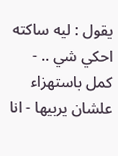يقول : ليه ساكته احكي شي .. - كمل باستهزاء علشان يربيها - انا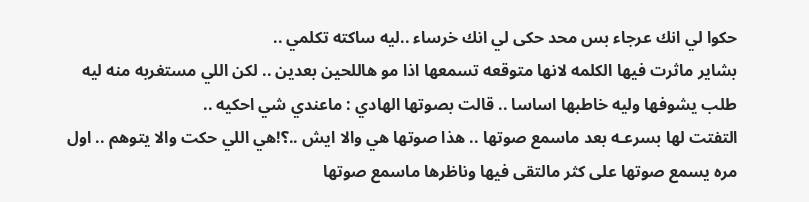حكوا لي انك عرجاء بس محد حكى لي انك خرساء ..ليه ساكته تكلمي ..
بشاير ماثرت فيها الكلمه لانها متوقعه تسمعها اذا مو هاللحين بعدين .. لكن اللي مستغربه منه ليه طلب يشوفها وليه خاطبها اساسا .. قالت بصوتها الهادي : ماعندي شي احكيه ..
التفتت لها بسرعـه بعد ماسمع صوتها .. هذا صوتها هي والا ايش ..؟!هي اللي حكت والا يتوهم .. اول مره يسمع صوتها على كثر مالتقى فيها وناظرها ماسمع صوتها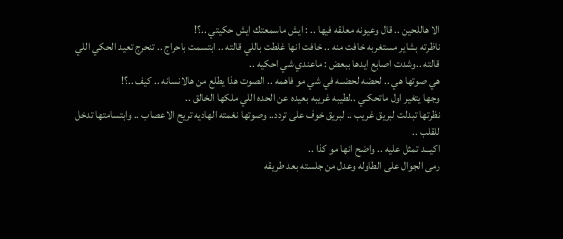الا هاللحين .. قال وعيونه معلقه فيها .. : ايش ماسمعتك ايش حكيتي ..؟!
ناظرته بشاير مستغربه خافت منه .. خافت انها غلطت باللي قالته .. ابتسمت باحراج .. تنحرج تعيد الحكي اللي قالته ..وشدت اصابع ايدها ببعض : ماعندي شي احكيه ..
هي صوتها هي .. لحضه لحضــه في شي مو فاهمه .. الصوت هذا يطلع من هالانسانه .. كيف ..؟!
وجها يتغير اول ماتحكـي ..لطيبه غريبه بعيده عن الحده اللي ملكها الخالق ..
نظرتها تبدلت لبريق غريب .. لبريق خوف على تردد.. وصوتها نغمته الهاديه تريح الاعصاب .. وابتسامتها تدخل للقلب ..
اكيـــد تمثل عليه .. واضح انها مو كذا ..
رمى الجوال على الطاوله وعدل من جلسته بعد طريقه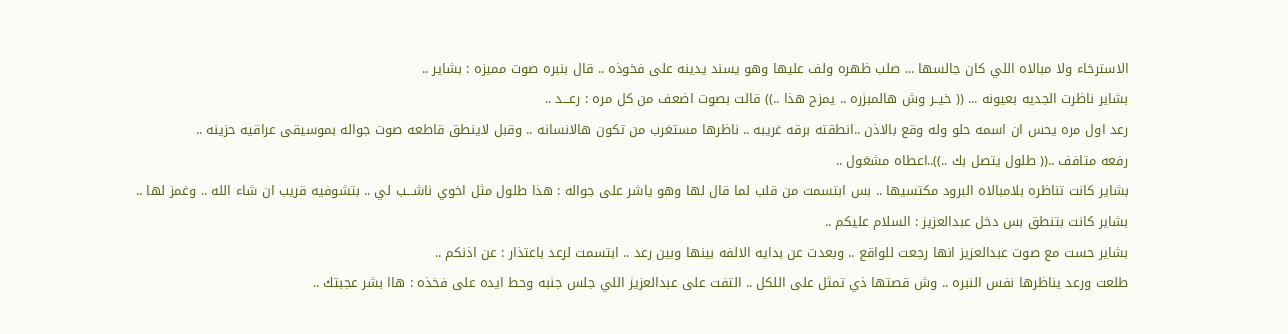الاسترخاء ولا مبالاه اللي كان جالسها ... صلب ظهره ولف عليها وهو يسند يدينه على فخوذه .. قال بنبره صوت مميزه : بشاير ..
بشاير ناظرت الجديه بعيونه ... (( خيــر وش هالمبزره .. يمزح هذا ..)) قالت بصوت اضعف من كل مره : رعـــد ..
رعد اول مره يحس ان اسمه حلو وله وقع بالاذن ..انطقته برقه غريبه .. ناظرها مستغرب من تكون هالانسانه .. وقبل لاينطق قاطعه صوت جواله بموسيقى عراقيه حزينه ..
رفعه متافف ..(( طلول يتصل بك ..))..اعطاه مشغول ..
بشاير كانت تناظره بلامبالاه البرود مكتسيها .. بس ابتسمت من قلب لما قال لها وهو ياشر على جواله : هذا طلول مثل اخوي ناشـــب لي .. بتشوفيه قريب ان شاء الله .. وغمز لها ..
بشاير كانت بتنطق بس دخل عبدالعزيز : السلام عليكم ..
بشاير حست مع صوت عبدالعزيز انها رجعت للواقع .. وبعدت عن بدايه الالفه بينها وبين رعد .. ابتسمت لرعد باعتذار : عن اذنكم ..
طلعت ورعد يناظرها نفس النبره .. وش قصتها ذي تمثل على اللكل .. التفت على عبدالعزيز اللي جلس جنبه وحط ايده على فخذه : هاا بشر عجبتك ..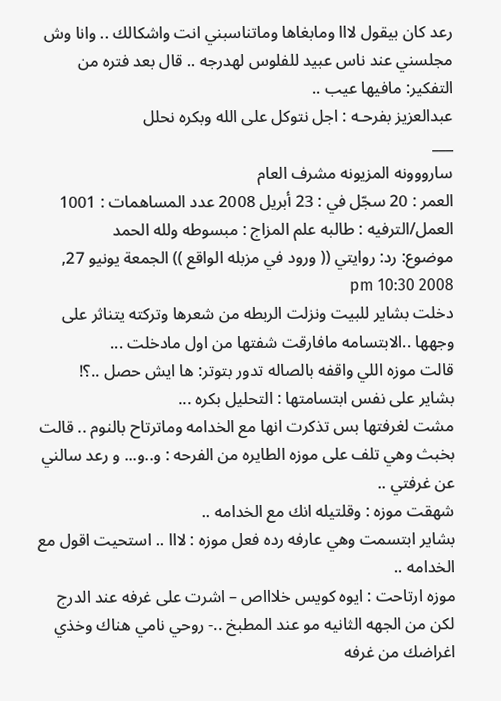رعد كان بيقول لااا ومابغاها وماتناسبني انت واشكالك .. وانا وش مجلسني عند ناس عبيد للفلوس لهدرجه .. قال بعد فتره من التفكير: مافيها عيب ..
عبدالعزيز بفرحـه : اجل نتوكل على الله وبكره نحلل
___
سارووونه المزيونه مشرف العام
العمر : 20 سجّل في : 23 أبريل 2008 عدد المساهمات : 1001 العمل/الترفيه : طالبه علم المزاج : مبسوطه ولله الحمد
موضوع: رد: روايتي (( ورود في مزبله الواقع )) الجمعة يونيو 27, 2008 10:30 pm
دخلت بشاير للبيت ونزلت الربطه من شعرها وتركته يتناثر على وجهها ..الابتسامه مافارقت شفتها من اول مادخلت ...
قالت موزه اللي واقفه بالصاله تدور بتوتر: ها ايش حصل ..؟!
بشاير على نفس ابتسامتها : التحليل بكره ...
مشت لغرفتها بس تذكرت انها مع الخدامه وماترتاح بالنوم .. قالت بخبث وهي تلف على موزه الطايره من الفرحه : و..و... و رعد سالني عن غرفتي ..
شهقت موزه : وقلتيله انك مع الخدامه ..
بشاير ابتسمت وهي عارفه رده فعل موزه : لااا .. استحيت اقول مع الخدامه ..
موزه ارتاحت : ايوه كويس خلاااص – اشرت على غرفه عند الدرج لكن من الجهه الثانيه مو عند المطبخ ..- روحي نامي هناك وخذي اغراضك من غرفه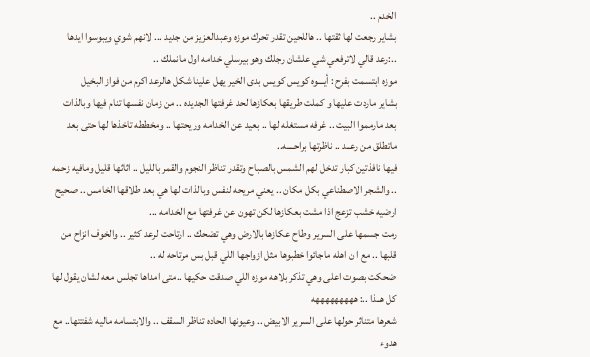الخدم ..
بشاير رجعت لها ثقتها .. هاللحين تقدر تحرك موزه وعبدالعزيز من جديد ... لانهم شوي ويبوسوا ايدها ..:رعد قالي لاترفعي شي علشان رجلك وهو بيرسلي خدامه اول مانملك ..
موزه ابتسمت بفرح : أيـــوه كويس كويس بدى الخير يهل علينا شكل هالرعد اكرم من فواز البخيل
بشاير ماردت عليها و كملت طريقها بعكازها لحد غرفتها الجديده .. من زمان نفسها تنام فيها وبالذات بعد مارمموا البيت .. غرفه مستغله لها .. بعيد عن الخدامه وريحتها .. ومخططه تاخذها لها حتى بعد ماتطلق من رعــد .. ناظرتها براحــــه..
فيها نافذتين كبار تدخل لهم الشمس بالصباح وتقدر تناظر النجوم والقمر بالليل .. اثاثها قليل ومافيه زحمه .. والشجر الاصطناعي بكل مكان .. يعني مريحه لنفس وبالذات لها هي بعد طلاقها الخامس .. صحيح ارضيه خشب تزعج اذا مشت بعكازها لكن تهون عن غرفتها مع الخدامه ...
رمت جسمها على السرير وطاح عكازها بالارض وهي تضحك .. ارتاحت لرعد كثير .. والخوف انزاح من قلبها .. مع ا ن اهله ماجائوا خطبوها مثل ازواجها اللي قبل بس مرتاحه له ..
ضحكت بصوت اعلى وهي تذكر بلاهه موزه اللي صدقت حكيها ..متى امداها تجلس معه لشان يقول لها كل هــذا ..: هههههههههه
شعرها متناثر حولها على السرير الابيض .. وعيونها الحاده تناظر السقف .. والابتسامه ماليه شفتتها.. مع هدوء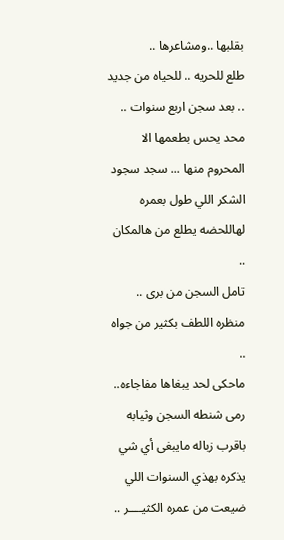بقلبها ..ومشاعرها ..
طلع للحريه .. للحياه من جديد .. بعد سجن اربع سنوات ..
محد يحس بطعمها الا المحروم منها ... سجد سجود الشكر اللي طول بعمره لهاللحضه يطلع من هالمكان ..
تامل السجن من برى .. منظره اللطف بكثير من جواه ..
ماحكى لحد يبغاها مفاجاءه..
رمى شنطه السجن وثيابه باقرب زباله مايبغى أي شي يذكره بهذي السنوات اللي ضيعت من عمره الكثيــــر ..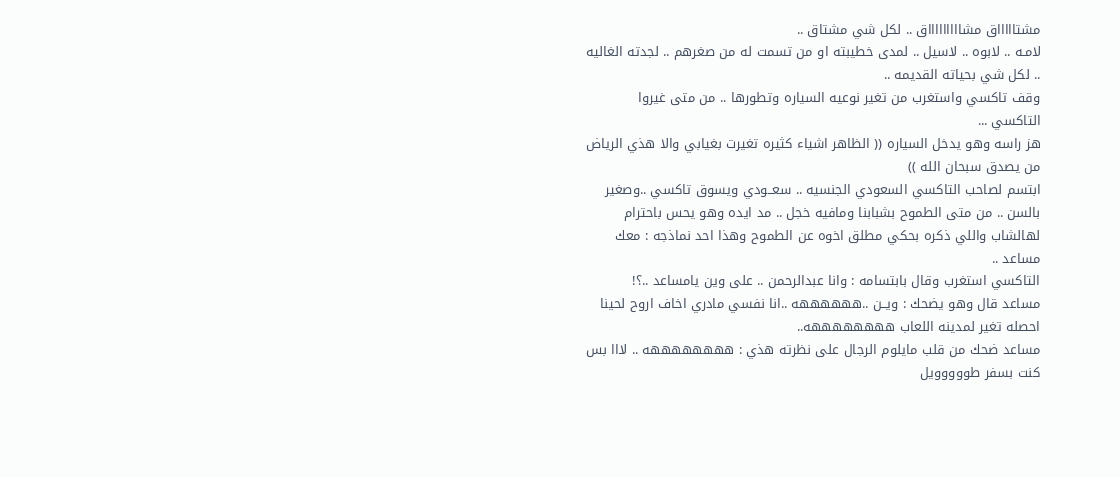مشتاااااق مشاااااااااق .. لكل شي مشتاق ..
لامـه .. لابوه .. لاسيل .. لمدى خطيبته او من تسمت له من صغرهم .. لجدته الغاليه .. لكل شي بحياته القديمه ..
وقف تاكسي واستغرب من تغير نوعيه السياره وتطورها .. من متى غيروا التاكسي ...
هز راسه وهو يدخل السياره (( الظاهر اشياء كثيره تغيرت بغيابي والا هذي الرياض من يصدق سبحان الله ))
ابتسم لصاحب التاكسي السعودي الجنسيه .. سعــودي ويسوق تاكسي ..وصغير بالسن .. من متى الطموح بشبابنا ومافيه خجل .. مد ايده وهو يحس باحترام لهالشاب واللي ذكره بحكي مطلق اخوه عن الطموح وهذا احد نماذجه : معك مساعد ..
التاكسي استغرب وقال بابتسامه : وانا عبدالرحمن .. على وين يامساعد ..؟!
مساعد قال وهو يضحك : ويــن ..ههههههه ..انا نفسي مادري اخاف اروح لحينا احصله تغير لمدينه اللعاب ههههههههه..
مساعد ضحك من قلب مايلوم الرجال على نظرته هذي : ههههههههه .. لااا بس كنت بسفر طووووويل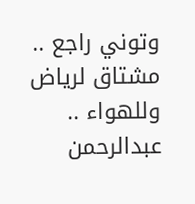وتوني راجع .. مشتاق لرياض وللهواء ..
عبدالرحمن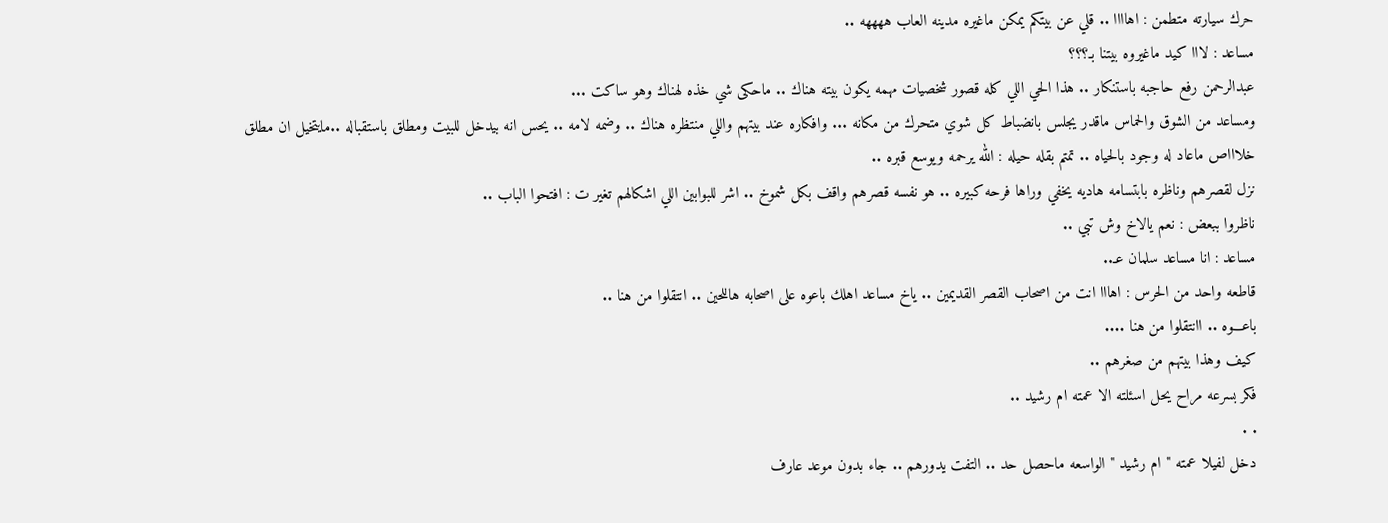حرك سيارته متطمن : اهاااا .. قلي عن بيتكم يمكن ماغيره مدينه العاب ههههه ..
مساعد : لااا كيد ماغيروه بيتنا بـ؟؟؟
عبدالرحمن رفع حاجبه باستنكار .. هذا الحي اللي كله قصور شخصيات مهمه يكون بيته هناك .. ماحكى شي خذه لهناك وهو ساكت ...
ومساعد من الشوق والحماس ماقدر يجلس بانضباط كل شوي متحرك من مكانه ... وافكاره عند بيتهم واللي منتظره هناك .. وضمه لامه .. يحس انه بيدخل للبيت ومطلق باستقباله ..مايتخيل ان مطلق خلاااص ماعاد له وجود بالحياه .. تمتم بقله حيله : الله يرحمه ويوسع قبره ..
نزل لقصرهم وناظره بابتسامه هاديه يخفي وراها فرحه كبيره .. هو نفسه قصرهم واقف بكل شموخ .. اشر للبوابين اللي اشكالهم تغير ت : افتحوا الباب ..
ناظروا ببعض : نعم يالاخ وش تبي ..
مساعد : انا مساعد سلمان عـ..
قاطعه واحد من الحرس : اهااا انت من اصحاب القصر القديمين .. ياخ مساعد اهلك باعوه على اصحابه هاللحين .. انتقلوا من هنا ..
باعـــوه .. اانتقلوا من هنا ....
كيف وهذا بيتهم من صغرهم ..
فكر بسرعه مراح يحل اسئلته الا عمته ام رشيد ..
. .
دخل لفيلا عمته " ام رشيد " الواسعه ماحصل حد .. التفت يدورهم .. جاء بدون موعد عارف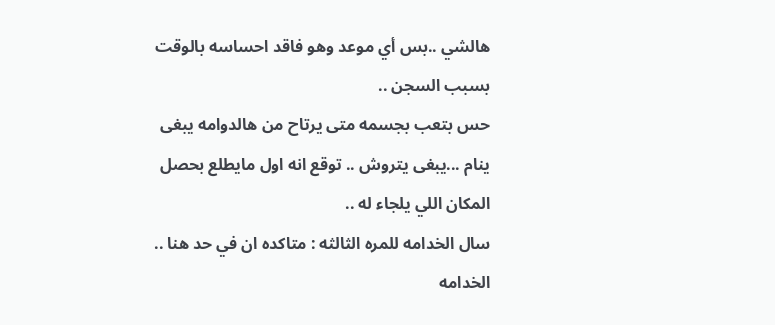هالشي ..بس أي موعد وهو فاقد احساسه بالوقت بسبب السجن ..
حس بتعب بجسمه متى يرتاح من هالدوامه يبغى ينام ...يبغى يتروش .. توقع انه اول مايطلع بحصل المكان اللي يلجاء له ..
سال الخدامه للمره الثالثه : متاكده ان في حد هنا ..
الخدامه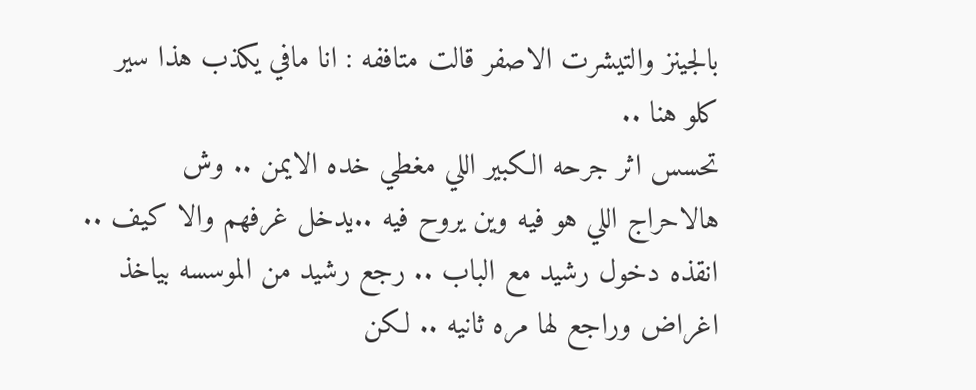بالجينز والتيشرت الاصفر قالت متاففه : انا مافي يكذب هذا سير كلو هنا ..
تحسس اثر جرحه الكبير اللي مغطي خده الايمن .. وش هالاحراج اللي هو فيه وين يروح فيه ..يدخل غرفهم والا كيف ..
انقذه دخول رشيد مع الباب .. رجع رشيد من الموسسه بياخذ اغراض وراجع لها مره ثانيه .. لكن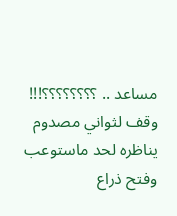مساعد .. ؟؟؟؟؟؟؟؟!!! وقف لثواني مصدوم يناظره لحد ماستوعب وفتح ذراع